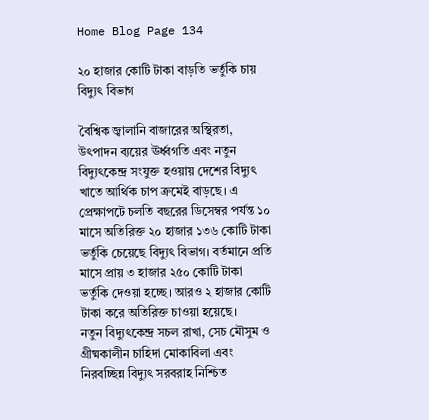Home Blog Page 134

২০ হাজার কোটি টাকা বাড়তি ভর্তুকি চায় বিদ্যুৎ বিভাগ

বৈশ্বিক জ্বালানি বাজারের অস্থিরতা, উৎপাদন ব্যয়ের ঊর্ধ্বগতি এবং নতুন বিদ্যুৎকেন্দ্র সংযুক্ত হওয়ায় দেশের বিদ্যুৎ খাতে আর্থিক চাপ ক্রমেই বাড়ছে। এ প্রেক্ষাপটে চলতি বছরের ডিসেম্বর পর্যন্ত ১০ মাসে অতিরিক্ত ২০ হাজার ১৩৬ কোটি টাকা ভর্তুকি চেয়েছে বিদ্যুৎ বিভাগ। বর্তমানে প্রতি মাসে প্রায় ৩ হাজার ২৫০ কোটি টাকা ভর্তুকি দেওয়া হচ্ছে। আরও ২ হাজার কোটি টাকা করে অতিরিক্ত চাওয়া হয়েছে।
নতুন বিদ্যুৎকেন্দ্র সচল রাখা, সেচ মৌসুম ও গ্রীষ্মকালীন চাহিদা মোকাবিলা এবং নিরবচ্ছিন্ন বিদ্যুৎ সরবরাহ নিশ্চিত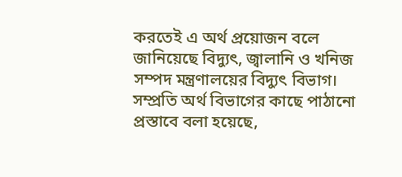করতেই এ অর্থ প্রয়োজন বলে জানিয়েছে বিদ্যুৎ, জ্বালানি ও খনিজ সম্পদ মন্ত্রণালয়ের বিদ্যুৎ বিভাগ। সম্প্রতি অর্থ বিভাগের কাছে পাঠানো প্রস্তাবে বলা হয়েছে,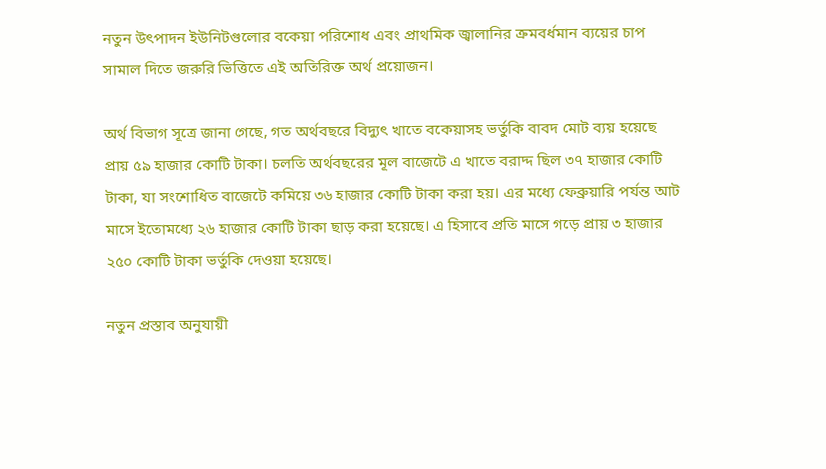নতুন উৎপাদন ইউনিটগুলোর বকেয়া পরিশোধ এবং প্রাথমিক জ্বালানির ক্রমবর্ধমান ব্যয়ের চাপ সামাল দিতে জরুরি ভিত্তিতে এই অতিরিক্ত অর্থ প্রয়োজন।

অর্থ বিভাগ সূত্রে জানা গেছে, গত অর্থবছরে বিদ্যুৎ খাতে বকেয়াসহ ভর্তুকি বাবদ মোট ব্যয় হয়েছে প্রায় ৫৯ হাজার কোটি টাকা। চলতি অর্থবছরের মূল বাজেটে এ খাতে বরাদ্দ ছিল ৩৭ হাজার কোটি টাকা, যা সংশোধিত বাজেটে কমিয়ে ৩৬ হাজার কোটি টাকা করা হয়। এর মধ্যে ফেব্রুয়ারি পর্যন্ত আট মাসে ইতোমধ্যে ২৬ হাজার কোটি টাকা ছাড় করা হয়েছে। এ হিসাবে প্রতি মাসে গড়ে প্রায় ৩ হাজার ২৫০ কোটি টাকা ভর্তুকি দেওয়া হয়েছে।

নতুন প্রস্তাব অনুযায়ী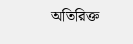অতিরিক্ত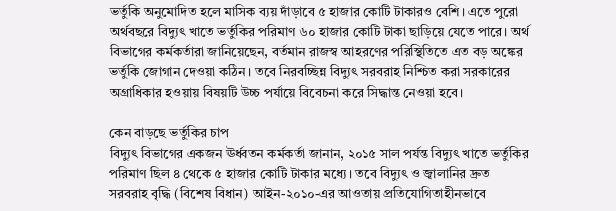ভর্তুকি অনুমোদিত হলে মাসিক ব্যয় দাঁড়াবে ৫ হাজার কোটি টাকারও বেশি। এতে পুরো অর্থবছরে বিদ্যুৎ খাতে ভর্তুকির পরিমাণ ৬০ হাজার কোটি টাকা ছাড়িয়ে যেতে পারে। অর্থ বিভাগের কর্মকর্তারা জানিয়েছেন, বর্তমান রাজস্ব আহরণের পরিস্থিতিতে এত বড় অঙ্কের ভর্তুকি জোগান দেওয়া কঠিন। তবে নিরবচ্ছিন্ন বিদ্যুৎ সরবরাহ নিশ্চিত করা সরকারের অগ্রাধিকার হওয়ায় বিষয়টি উচ্চ পর্যায়ে বিবেচনা করে সিদ্ধান্ত নেওয়া হবে।

কেন বাড়ছে ভর্তুকির চাপ
বিদ্যুৎ বিভাগের একজন ঊর্ধ্বতন কর্মকর্তা জানান, ২০১৫ সাল পর্যন্ত বিদ্যুৎ খাতে ভর্তুকির পরিমাণ ছিল ৪ থেকে ৫ হাজার কোটি টাকার মধ্যে। তবে বিদ্যুৎ ও জ্বালানির দ্রুত সরবরাহ বৃদ্ধি (বিশেষ বিধান) আইন-২০১০-এর আওতায় প্রতিযোগিতাহীনভাবে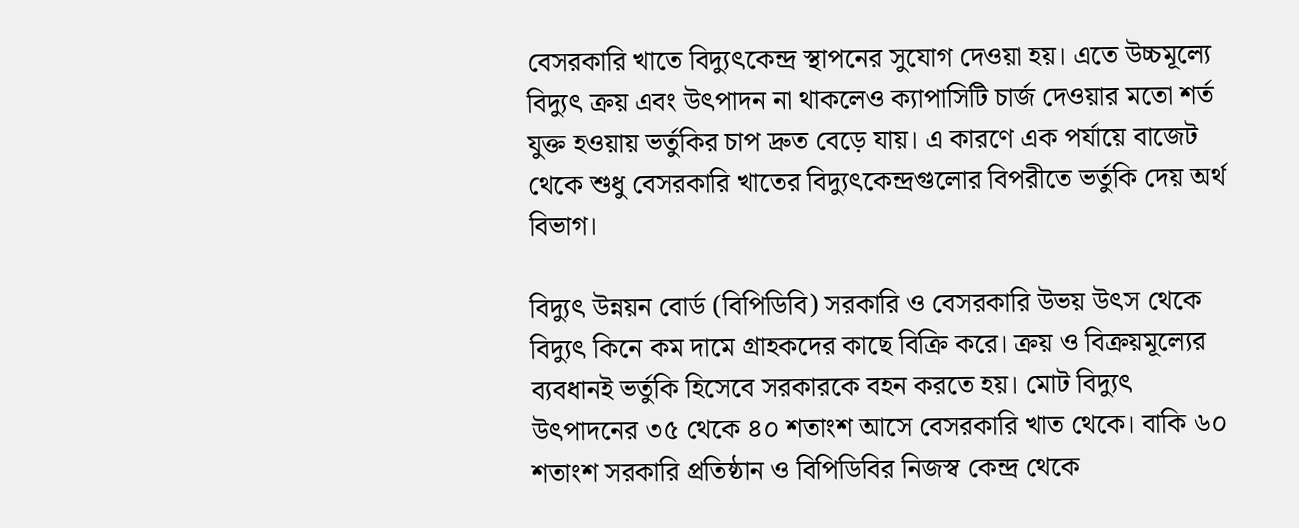বেসরকারি খাতে বিদ্যুৎকেন্দ্র স্থাপনের সুযোগ দেওয়া হয়। এতে উচ্চমূল্যে বিদ্যুৎ ক্রয় এবং উৎপাদন না থাকলেও ক্যাপাসিটি চার্জ দেওয়ার মতো শর্ত যুক্ত হওয়ায় ভর্তুকির চাপ দ্রুত বেড়ে যায়। এ কারণে এক পর্যায়ে বাজেট থেকে শুধু বেসরকারি খাতের বিদ্যুৎকেন্দ্রগুলোর বিপরীতে ভর্তুকি দেয় অর্থ বিভাগ।

বিদ্যুৎ উন্নয়ন বোর্ড (বিপিডিবি) সরকারি ও বেসরকারি উভয় উৎস থেকে বিদ্যুৎ কিনে কম দামে গ্রাহকদের কাছে বিক্রি করে। ক্রয় ও বিক্রয়মূল্যের ব্যবধানই ভর্তুকি হিসেবে সরকারকে বহন করতে হয়। মোট বিদ্যুৎ উৎপাদনের ৩৫ থেকে ৪০ শতাংশ আসে বেসরকারি খাত থেকে। বাকি ৬০ শতাংশ সরকারি প্রতিষ্ঠান ও বিপিডিবির নিজস্ব কেন্দ্র থেকে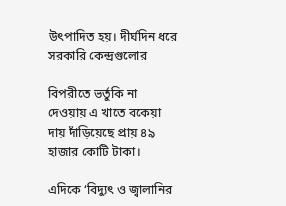উৎপাদিত হয়। দীর্ঘদিন ধরে সরকারি কেন্দ্রগুলোর

বিপরীতে ভর্তুকি না দেওয়ায় এ খাতে বকেয়া দায় দাঁড়িয়েছে প্রায় ৪৯ হাজার কোটি টাকা।

এদিকে ‘বিদ্যুৎ ও জ্বালানির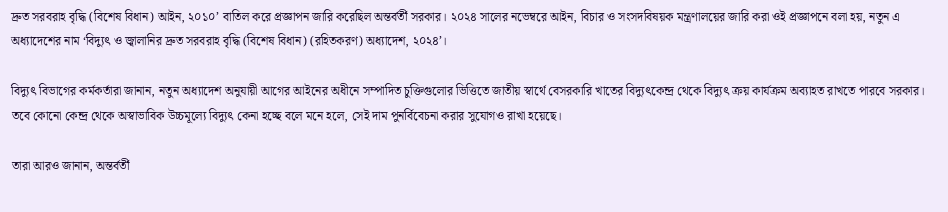দ্রুত সরবরাহ বৃদ্ধি (বিশেষ বিধান) আইন, ২০১০’ বাতিল করে প্রজ্ঞাপন জারি করেছিল অন্তর্বর্তী সরকার। ২০২৪ সালের নভেম্বরে আইন, বিচার ও সংসদবিষয়ক মন্ত্রণালয়ের জারি করা ওই প্রজ্ঞাপনে বলা হয়, নতুন এ অধ্যাদেশের নাম ‘বিদ্যুৎ ও জ্বালানির দ্রুত সরবরাহ বৃদ্ধি (বিশেষ বিধান) (রহিতকরণ) অধ্যাদেশ, ২০২৪’।

বিদ্যুৎ বিভাগের কর্মকর্তারা জানান, নতুন অধ্যাদেশ অনুযায়ী আগের আইনের অধীনে সম্পাদিত চুক্তিগুলোর ভিত্তিতে জাতীয় স্বার্থে বেসরকারি খাতের বিদ্যুৎকেন্দ্র থেকে বিদ্যুৎ ক্রয় কার্যক্রম অব্যাহত রাখতে পারবে সরকার। তবে কোনো কেন্দ্র থেকে অস্বাভাবিক উচ্চমূল্যে বিদ্যুৎ কেনা হচ্ছে বলে মনে হলে, সেই দাম পুনর্বিবেচনা করার সুযোগও রাখা হয়েছে।

তারা আরও জানান, অন্তর্বর্তী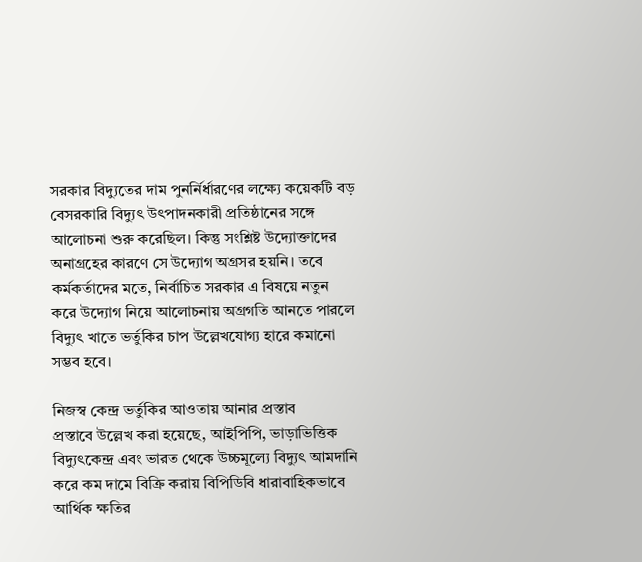সরকার বিদ্যুতের দাম পুনর্নির্ধারণের লক্ষ্যে কয়েকটি বড় বেসরকারি বিদ্যুৎ উৎপাদনকারী প্রতিষ্ঠানের সঙ্গে আলোচনা শুরু করেছিল। কিন্তু সংশ্লিষ্ট উদ্যোক্তাদের অনাগ্রহের কারণে সে উদ্যোগ অগ্রসর হয়নি। তবে কর্মকর্তাদের মতে, নির্বাচিত সরকার এ বিষয়ে নতুন করে উদ্যোগ নিয়ে আলোচনায় অগ্রগতি আনতে পারলে বিদ্যুৎ খাতে ভর্তুকির চাপ উল্লেখযোগ্য হারে কমানো সম্ভব হবে।

নিজস্ব কেন্দ্র ভর্তুকির আওতায় আনার প্রস্তাব
প্রস্তাবে উল্লেখ করা হয়েছে, আইপিপি, ভাড়াভিত্তিক বিদ্যুৎকেন্দ্র এবং ভারত থেকে উচ্চমূল্যে বিদ্যুৎ আমদানি করে কম দামে বিক্রি করায় বিপিডিবি ধারাবাহিকভাবে আর্থিক ক্ষতির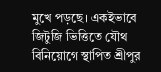মুখে পড়ছে। একইভাবে জিটুজি ভিত্তিতে যৌথ বিনিয়োগে স্থাপিত শ্রীপুর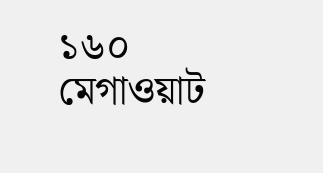১৬০ মেগাওয়াট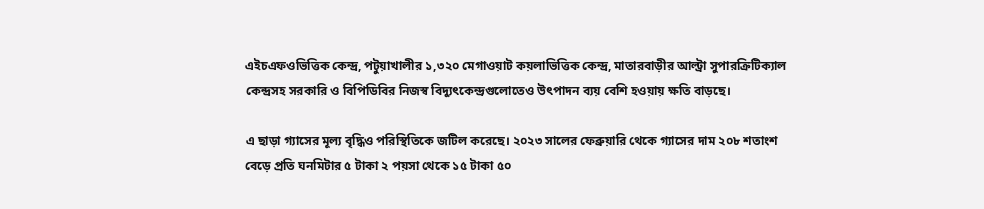এইচএফওভিত্তিক কেন্দ্র, পটুয়াখালীর ১,৩২০ মেগাওয়াট কয়লাভিত্তিক কেন্দ্র, মাতারবাড়ীর আল্ট্রা সুপারক্রিটিক্যাল কেন্দ্রসহ সরকারি ও বিপিডিবির নিজস্ব বিদ্যুৎকেন্দ্রগুলোতেও উৎপাদন ব্যয় বেশি হওয়ায় ক্ষতি বাড়ছে।

এ ছাড়া গ্যাসের মূল্য বৃদ্ধিও পরিস্থিতিকে জটিল করেছে। ২০২৩ সালের ফেব্রুয়ারি থেকে গ্যাসের দাম ২০৮ শতাংশ বেড়ে প্রতি ঘনমিটার ৫ টাকা ২ পয়সা থেকে ১৫ টাকা ৫০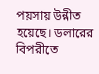পয়সায় উন্নীত হয়েছে। ডলারের বিপরীতে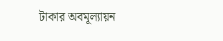টাকার অবমূল্যায়ন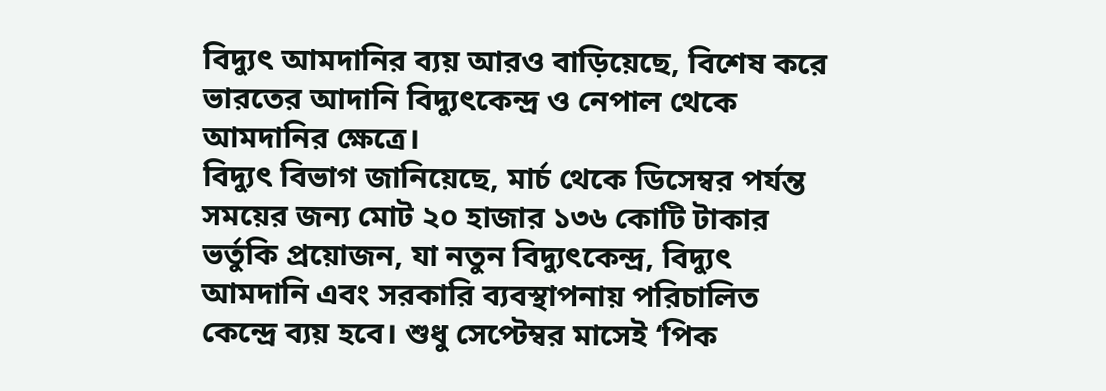বিদ্যুৎ আমদানির ব্যয় আরও বাড়িয়েছে, বিশেষ করে ভারতের আদানি বিদ্যুৎকেন্দ্র ও নেপাল থেকে আমদানির ক্ষেত্রে।
বিদ্যুৎ বিভাগ জানিয়েছে, মার্চ থেকে ডিসেম্বর পর্যন্ত সময়ের জন্য মোট ২০ হাজার ১৩৬ কোটি টাকার ভর্তুকি প্রয়োজন, যা নতুন বিদ্যুৎকেন্দ্র, বিদ্যুৎ আমদানি এবং সরকারি ব্যবস্থাপনায় পরিচালিত কেন্দ্রে ব্যয় হবে। শুধু সেপ্টেম্বর মাসেই ‘পিক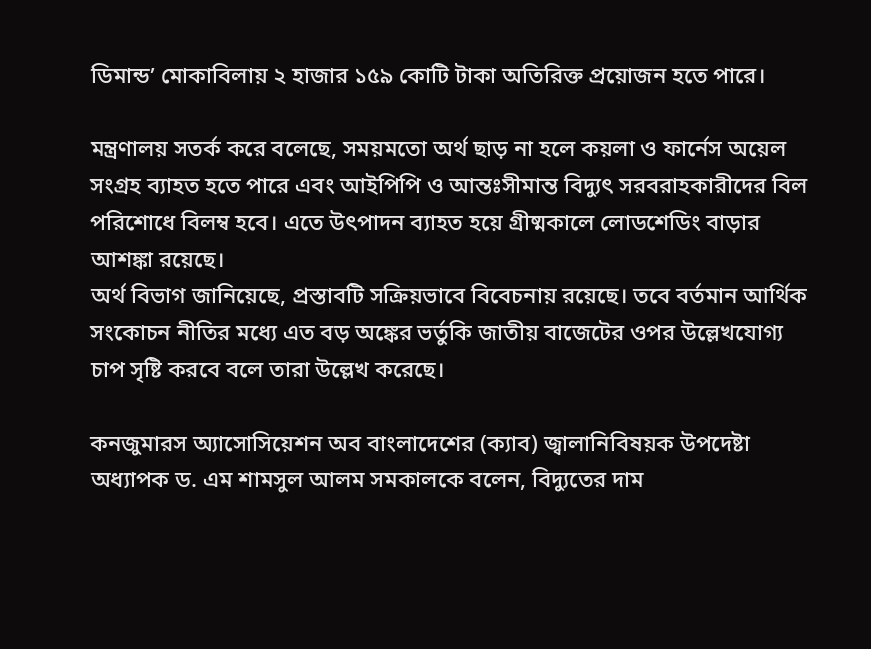ডিমান্ড’ মোকাবিলায় ২ হাজার ১৫৯ কোটি টাকা অতিরিক্ত প্রয়োজন হতে পারে।

মন্ত্রণালয় সতর্ক করে বলেছে, সময়মতো অর্থ ছাড় না হলে কয়লা ও ফার্নেস অয়েল সংগ্রহ ব্যাহত হতে পারে এবং আইপিপি ও আন্তঃসীমান্ত বিদ্যুৎ সরবরাহকারীদের বিল পরিশোধে বিলম্ব হবে। এতে উৎপাদন ব্যাহত হয়ে গ্রীষ্মকালে লোডশেডিং বাড়ার আশঙ্কা রয়েছে।
অর্থ বিভাগ জানিয়েছে, প্রস্তাবটি সক্রিয়ভাবে বিবেচনায় রয়েছে। তবে বর্তমান আর্থিক সংকোচন নীতির মধ্যে এত বড় অঙ্কের ভর্তুকি জাতীয় বাজেটের ওপর উল্লেখযোগ্য চাপ সৃষ্টি করবে বলে তারা উল্লেখ করেছে।

কনজুমারস অ্যাসোসিয়েশন অব বাংলাদেশের (ক্যাব) জ্বালানিবিষয়ক উপদেষ্টা অধ্যাপক ড. এম শামসুল আলম সমকালকে বলেন, বিদ্যুতের দাম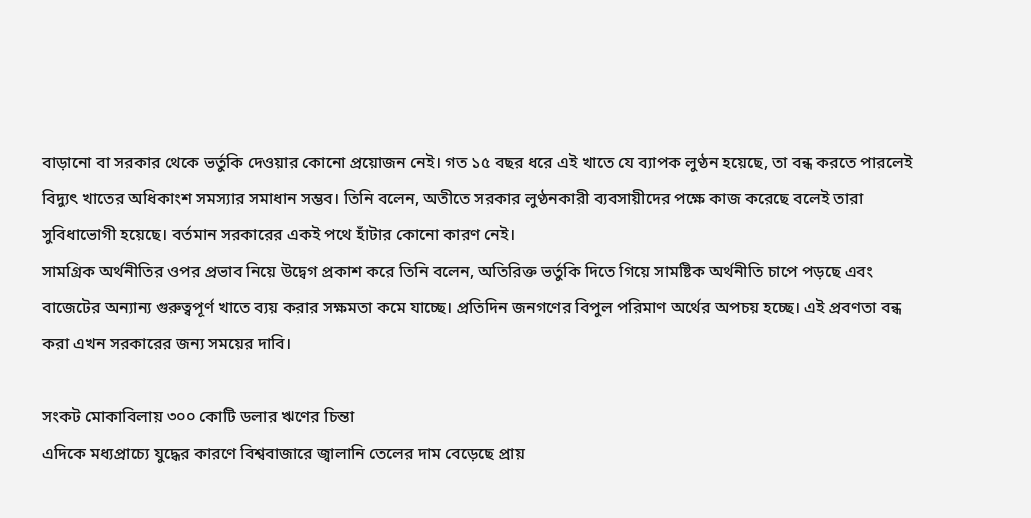বাড়ানো বা সরকার থেকে ভর্তুকি দেওয়ার কোনো প্রয়োজন নেই। গত ১৫ বছর ধরে এই খাতে যে ব্যাপক লুণ্ঠন হয়েছে, তা বন্ধ করতে পারলেই বিদ্যুৎ খাতের অধিকাংশ সমস্যার সমাধান সম্ভব। তিনি বলেন, অতীতে সরকার লুণ্ঠনকারী ব্যবসায়ীদের পক্ষে কাজ করেছে বলেই তারা সুবিধাভোগী হয়েছে। বর্তমান সরকারের একই পথে হাঁটার কোনো কারণ নেই।
সামগ্রিক অর্থনীতির ওপর প্রভাব নিয়ে উদ্বেগ প্রকাশ করে তিনি বলেন, অতিরিক্ত ভর্তুকি দিতে গিয়ে সামষ্টিক অর্থনীতি চাপে পড়ছে এবং বাজেটের অন্যান্য গুরুত্বপূর্ণ খাতে ব্যয় করার সক্ষমতা কমে যাচ্ছে। প্রতিদিন জনগণের বিপুল পরিমাণ অর্থের অপচয় হচ্ছে। এই প্রবণতা বন্ধ করা এখন সরকারের জন্য সময়ের দাবি।

সংকট মোকাবিলায় ৩০০ কোটি ডলার ঋণের চিন্তা
এদিকে মধ্যপ্রাচ্যে যুদ্ধের কারণে বিশ্ববাজারে জ্বালানি তেলের দাম বেড়েছে প্রায়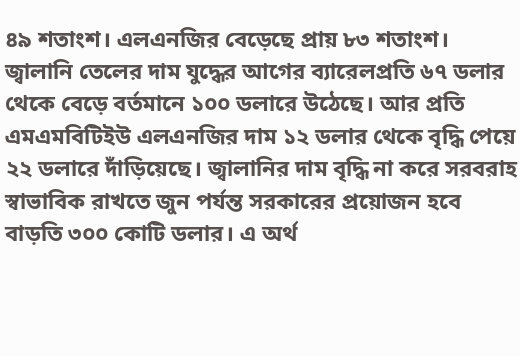৪৯ শতাংশ। এলএনজির বেড়েছে প্রায় ৮৩ শতাংশ। জ্বালানি তেলের দাম যুদ্ধের আগের ব্যারেলপ্রতি ৬৭ ডলার থেকে বেড়ে বর্তমানে ১০০ ডলারে উঠেছে। আর প্রতি এমএমবিটিইউ এলএনজির দাম ১২ ডলার থেকে বৃদ্ধি পেয়ে ২২ ডলারে দাঁড়িয়েছে। জ্বালানির দাম বৃদ্ধি না করে সরবরাহ স্বাভাবিক রাখতে জুন পর্যন্ত সরকারের প্রয়োজন হবে বাড়তি ৩০০ কোটি ডলার। এ অর্থ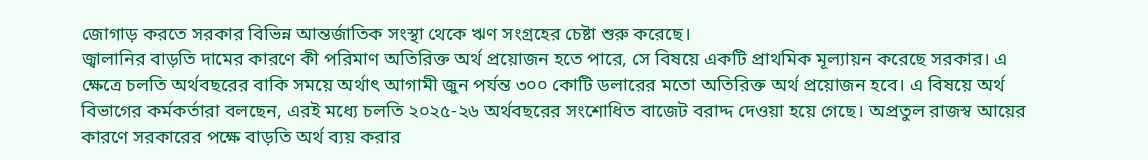জোগাড় করতে সরকার বিভিন্ন আন্তর্জাতিক সংস্থা থেকে ঋণ সংগ্রহের চেষ্টা শুরু করেছে।
জ্বালানির বাড়তি দামের কারণে কী পরিমাণ অতিরিক্ত অর্থ প্রয়োজন হতে পারে, সে বিষয়ে একটি প্রাথমিক মূল্যায়ন করেছে সরকার। এ ক্ষেত্রে চলতি অর্থবছরের বাকি সময়ে অর্থাৎ আগামী জুন পর্যন্ত ৩০০ কোটি ডলারের মতো অতিরিক্ত অর্থ প্রয়োজন হবে। এ বিষয়ে অর্থ বিভাগের কর্মকর্তারা বলছেন, এরই মধ্যে চলতি ২০২৫-২৬ অর্থবছরের সংশোধিত বাজেট বরাদ্দ দেওয়া হয়ে গেছে। অপ্রতুল রাজস্ব আয়ের কারণে সরকারের পক্ষে বাড়তি অর্থ ব্যয় করার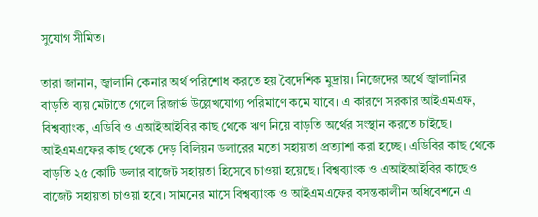সুযোগ সীমিত।

তারা জানান, জ্বালানি কেনার অর্থ পরিশোধ করতে হয় বৈদেশিক মুদ্রায়। নিজেদের অর্থে জ্বালানির বাড়তি ব্যয় মেটাতে গেলে রিজার্ভ উল্লেখযোগ্য পরিমাণে কমে যাবে। এ কারণে সরকার আইএমএফ, বিশ্বব্যাংক, এডিবি ও এআইআইবির কাছ থেকে ঋণ নিয়ে বাড়তি অর্থের সংস্থান করতে চাইছে। আইএমএফের কাছ থেকে দেড় বিলিয়ন ডলারের মতো সহায়তা প্রত্যাশা করা হচ্ছে। এডিবির কাছ থেকে বাড়তি ২৫ কোটি ডলার বাজেট সহায়তা হিসেবে চাওয়া হয়েছে। বিশ্বব্যাংক ও এআইআইবির কাছেও বাজেট সহায়তা চাওয়া হবে। সামনের মাসে বিশ্বব্যাংক ও আইএমএফের বসন্তকালীন অধিবেশনে এ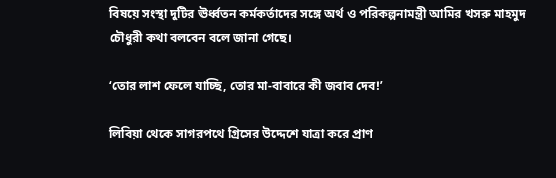বিষয়ে সংস্থা দুটির ঊর্ধ্বতন কর্মকর্তাদের সঙ্গে অর্থ ও পরিকল্পনামন্ত্রী আমির খসরু মাহমুদ চৌধুরী কথা বলবেন বলে জানা গেছে।

‘তোর লাশ ফেলে যাচ্ছি, তোর মা-বাবারে কী জবাব দেব!’

লিবিয়া থেকে সাগরপথে গ্রিসের উদ্দেশে যাত্রা করে প্রাণ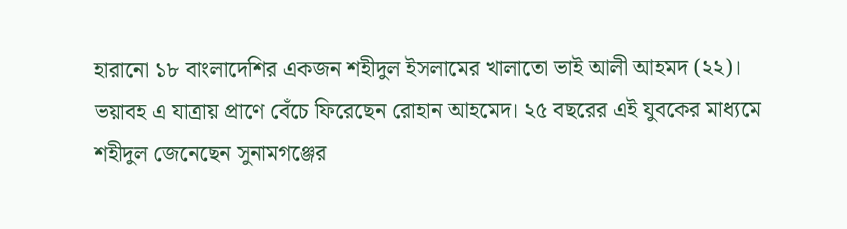হারানো ১৮ বাংলাদেশির একজন শহীদুল ইসলামের খালাতো ভাই আলী আহমদ (২২)। ভয়াবহ এ যাত্রায় প্রাণে বেঁচে ফিরেছেন রোহান আহমেদ। ২৫ বছরের এই যুবকের মাধ্যমে শহীদুল জেনেছেন সুনামগঞ্জের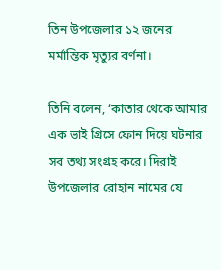তিন উপজেলার ১২ জনের মর্মান্তিক মৃত্যুর বর্ণনা।

তিনি বলেন, ‘কাতার থেকে আমার এক ভাই গ্রিসে ফোন দিয়ে ঘটনার সব তথ্য সংগ্রহ করে। দিরাই উপজেলার রোহান নামের যে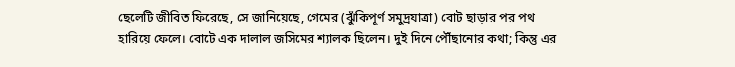ছেলেটি জীবিত ফিরেছে, সে জানিয়েছে, গেমের (ঝুঁকিপূর্ণ সমুদ্রযাত্রা) বোট ছাড়ার পর পথ হারিয়ে ফেলে। বোটে এক দালাল জসিমের শ্যালক ছিলেন। দুই দিনে পৌঁছানোর কথা; কিন্তু এর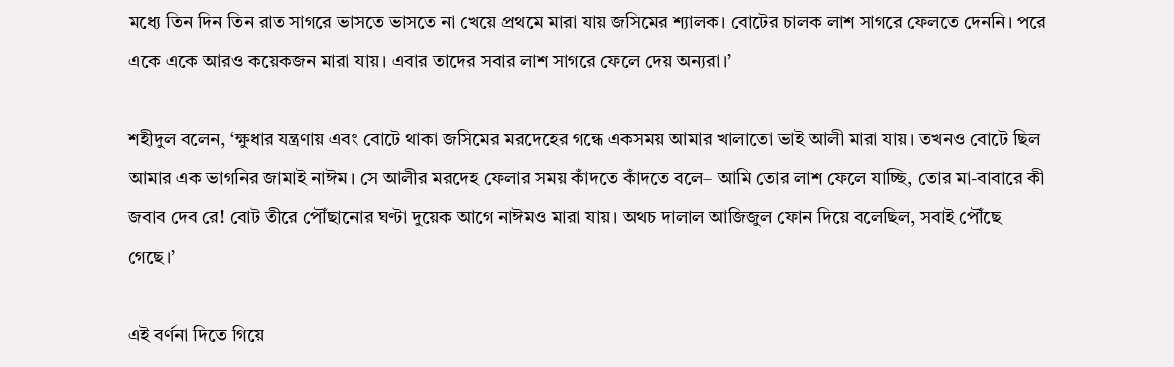মধ্যে তিন দিন তিন রাত সাগরে ভাসতে ভাসতে না খেয়ে প্রথমে মারা যায় জসিমের শ্যালক। বোটের চালক লাশ সাগরে ফেলতে দেননি। পরে একে একে আরও কয়েকজন মারা যায়। এবার তাদের সবার লাশ সাগরে ফেলে দেয় অন্যরা।’

শহীদুল বলেন, ‘ক্ষুধার যন্ত্রণায় এবং বোটে থাকা জসিমের মরদেহের গন্ধে একসময় আমার খালাতো ভাই আলী মারা যায়। তখনও বোটে ছিল আমার এক ভাগনির জামাই নাঈম। সে আলীর মরদেহ ফেলার সময় কাঁদতে কাঁদতে বলে– আমি তোর লাশ ফেলে যাচ্ছি, তোর মা-বাবারে কী জবাব দেব রে! বোট তীরে পৌঁছানোর ঘণ্টা দুয়েক আগে নাঈমও মারা যায়। অথচ দালাল আজিজুল ফোন দিয়ে বলেছিল, সবাই পৌঁছে গেছে।’

এই বর্ণনা দিতে গিয়ে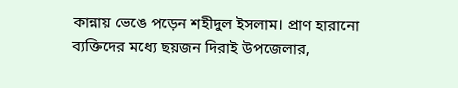কান্নায় ভেঙে পড়েন শহীদুল ইসলাম। প্রাণ হারানো ব্যক্তিদের মধ্যে ছয়জন দিরাই উপজেলার,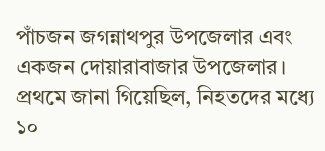পাঁচজন জগন্নাথপুর উপজেলার এবং একজন দোয়ারাবাজার উপজেলার। প্রথমে জানা গিয়েছিল, নিহতদের মধ্যে ১০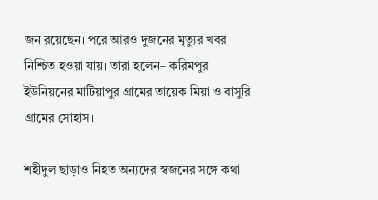জন রয়েছেন। পরে আরও দুজনের মৃত্যুর খবর নিশ্চিত হওয়া যায়। তারা হলেন– করিমপুর ইউনিয়নের মাটিয়াপুর গ্রামের তায়েক মিয়া ও বাসুরি গ্রামের সোহাস।

শহীদুল ছাড়াও নিহত অন্যদের স্বজনের সঙ্গে কথা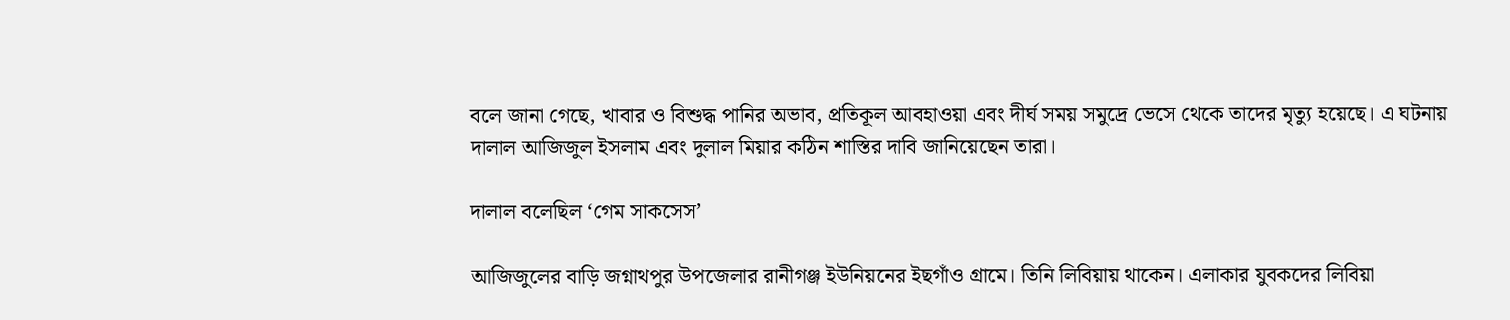বলে জানা গেছে, খাবার ও বিশুদ্ধ পানির অভাব, প্রতিকূল আবহাওয়া এবং দীর্ঘ সময় সমুদ্রে ভেসে থেকে তাদের মৃত্যু হয়েছে। এ ঘটনায় দালাল আজিজুল ইসলাম এবং দুলাল মিয়ার কঠিন শাস্তির দাবি জানিয়েছেন তারা।

দালাল বলেছিল ‘গেম সাকসেস’

আজিজুলের বাড়ি জগ্নাথপুর উপজেলার রানীগঞ্জ ইউনিয়নের ইছগাঁও গ্রামে। তিনি লিবিয়ায় থাকেন। এলাকার যুবকদের লিবিয়া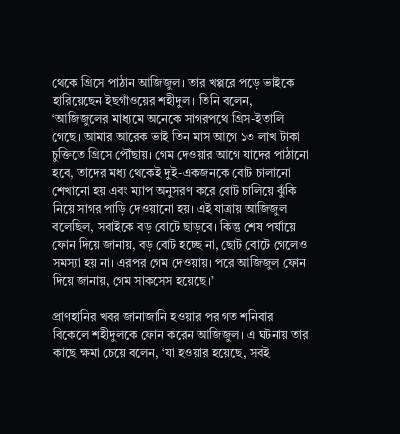থেকে গ্রিসে পাঠান আজিজুল। তার খপ্পরে পড়ে ভাইকে হারিয়েছেন ইছগাঁওয়ের শহীদুল। তিনি বলেন, ‘আজিজুলের মাধ্যমে অনেকে সাগরপথে গ্রিস-ইতালি গেছে। আমার আরেক ভাই তিন মাস আগে ১৩ লাখ টাকা চুক্তিতে গ্রিসে পৌঁছায়। গেম দেওয়ার আগে যাদের পাঠানো হবে, তাদের মধ্য থেকেই দুই-একজনকে বোট চালানো শেখানো হয় এবং ম্যাপ অনুসরণ করে বোট চালিয়ে ঝুঁকি নিয়ে সাগর পাড়ি দেওয়ানো হয়। এই যাত্রায় আজিজুল বলেছিল, সবাইকে বড় বোটে ছাড়বে। কিন্তু শেষ পর্যায়ে ফোন দিয়ে জানায়, বড় বোট হচ্ছে না, ছোট বোটে গেলেও সমস্যা হয় না। এরপর গেম দেওয়ায়। পরে আজিজুল ফোন দিয়ে জানায়, গেম সাকসেস হয়েছে।’

প্রাণহানির খবর জানাজানি হওয়ার পর গত শনিবার বিকেলে শহীদুলকে ফোন করেন আজিজুল। এ ঘটনায় তার কাছে ক্ষমা চেয়ে বলেন, ‘যা হওয়ার হয়েছে, সবই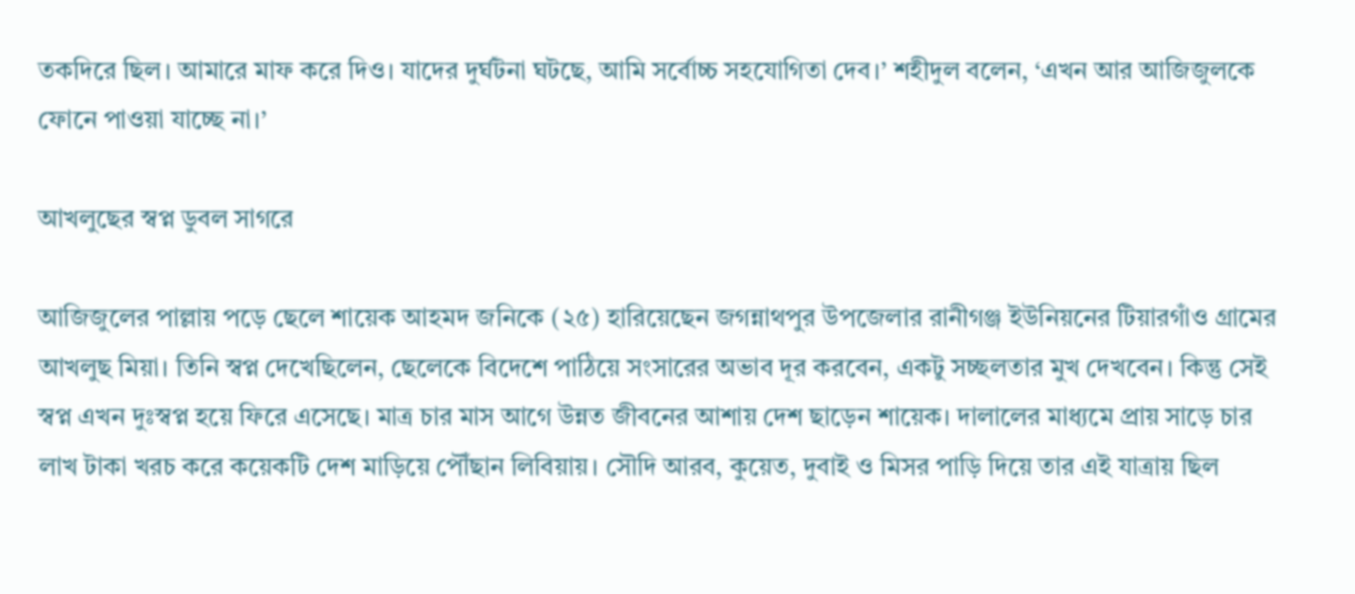তকদিরে ছিল। আমারে মাফ করে দিও। যাদের দুর্ঘটনা ঘটছে, আমি সর্বোচ্চ সহযোগিতা দেব।’ শহীদুল বলেন, ‘এখন আর আজিজুলকে ফোনে পাওয়া যাচ্ছে না।’

আখলুছের স্বপ্ন ডুবল সাগরে

আজিজুলের পাল্লায় পড়ে ছেলে শায়েক আহমদ জনিকে (২৫) হারিয়েছেন জগন্নাথপুর উপজেলার রানীগঞ্জ ইউনিয়নের টিয়ারগাঁও গ্রামের আখলুছ মিয়া। তিনি স্বপ্ন দেখেছিলেন, ছেলেকে বিদেশে পাঠিয়ে সংসারের অভাব দূর করবেন, একটু সচ্ছলতার মুখ দেখবেন। কিন্তু সেই স্বপ্ন এখন দুঃস্বপ্ন হয়ে ফিরে এসেছে। মাত্র চার মাস আগে উন্নত জীবনের আশায় দেশ ছাড়েন শায়েক। দালালের মাধ্যমে প্রায় সাড়ে চার লাখ টাকা খরচ করে কয়েকটি দেশ মাড়িয়ে পৌঁছান লিবিয়ায়। সৌদি আরব, কুয়েত, দুবাই ও মিসর পাড়ি দিয়ে তার এই যাত্রায় ছিল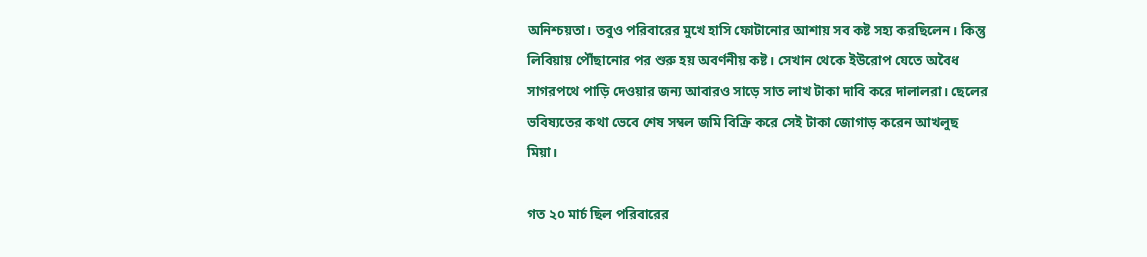অনিশ্চয়তা। তবুও পরিবারের মুখে হাসি ফোটানোর আশায় সব কষ্ট সহ্য করছিলেন। কিন্তু লিবিয়ায় পৌঁছানোর পর শুরু হয় অবর্ণনীয় কষ্ট। সেখান থেকে ইউরোপ যেতে অবৈধ সাগরপথে পাড়ি দেওয়ার জন্য আবারও সাড়ে সাত লাখ টাকা দাবি করে দালালরা। ছেলের ভবিষ্যতের কথা ভেবে শেষ সম্বল জমি বিক্রি করে সেই টাকা জোগাড় করেন আখলুছ মিয়া।

গত ২০ মার্চ ছিল পরিবারের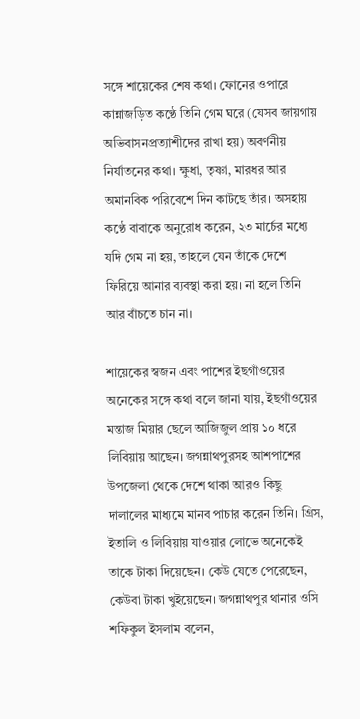সঙ্গে শায়েকের শেষ কথা। ফোনের ওপারে কান্নাজড়িত কণ্ঠে তিনি গেম ঘরে (যেসব জায়গায় অভিবাসনপ্রত্যাশীদের রাখা হয়) অবর্ণনীয় নির্যাতনের কথা। ক্ষুধা, তৃষ্ণা, মারধর আর অমানবিক পরিবেশে দিন কাটছে তাঁর। অসহায় কণ্ঠে বাবাকে অনুরোধ করেন, ২৩ মার্চের মধ্যে যদি গেম না হয়, তাহলে যেন তাঁকে দেশে ফিরিয়ে আনার ব্যবস্থা করা হয়। না হলে তিনি আর বাঁচতে চান না।

শায়েকের স্বজন এবং পাশের ইছগাঁওয়ের অনেকের সঙ্গে কথা বলে জানা যায়, ইছগাঁওয়ের মন্তাজ মিয়ার ছেলে আজিজুল প্রায় ১০ ধরে লিবিয়ায় আছেন। জগন্নাথপুরসহ আশপাশের উপজেলা থেকে দেশে থাকা আরও কিছু দালালের মাধ্যমে মানব পাচার করেন তিনি। গ্রিস, ইতালি ও লিবিয়ায় যাওয়ার লোভে অনেকেই তাকে টাকা দিয়েছেন। কেউ যেতে পেরেছেন, কেউবা টাকা খুইয়েছেন। জগন্নাথপুর থানার ওসি শফিকুল ইসলাম বলেন,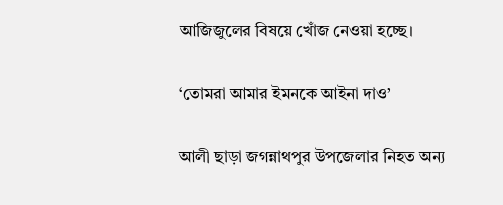আজিজুলের বিষয়ে খোঁজ নেওয়া হচ্ছে।

‘তোমরা আমার ইমনকে আইনা দাও’

আলী ছাড়া জগন্নাথপুর উপজেলার নিহত অন্য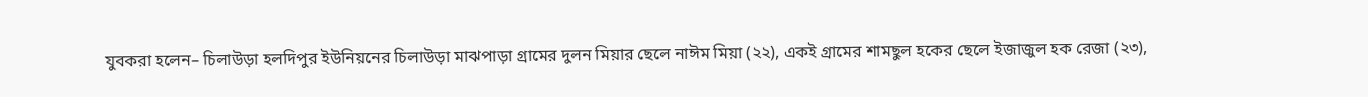যুবকরা হলেন– চিলাউড়া হলদিপুর ইউনিয়নের চিলাউড়া মাঝপাড়া গ্রামের দুলন মিয়ার ছেলে নাঈম মিয়া (২২), একই গ্রামের শামছুল হকের ছেলে ইজাজুল হক রেজা (২৩),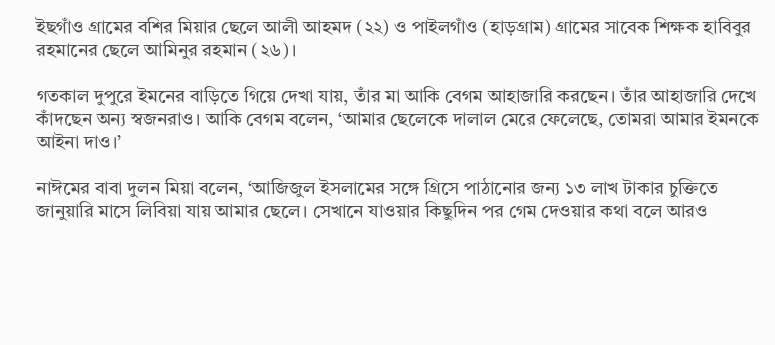ইছগাঁও গ্রামের বশির মিয়ার ছেলে আলী আহমদ (২২) ও পাইলগাঁও (হাড়গ্রাম) গ্রামের সাবেক শিক্ষক হাবিবুর রহমানের ছেলে আমিনুর রহমান (২৬)।

গতকাল দুপুরে ইমনের বাড়িতে গিয়ে দেখা যায়, তাঁর মা আকি বেগম আহাজারি করছেন। তাঁর আহাজারি দেখে কাঁদছেন অন্য স্বজনরাও। আকি বেগম বলেন, ‘আমার ছেলেকে দালাল মেরে ফেলেছে, তোমরা আমার ইমনকে আইনা দাও।’

নাঈমের বাবা দুলন মিয়া বলেন, ‘আজিজুল ইসলামের সঙ্গে গ্রিসে পাঠানোর জন্য ১৩ লাখ টাকার চুক্তিতে জানুয়ারি মাসে লিবিয়া যায় আমার ছেলে। সেখানে যাওয়ার কিছুদিন পর গেম দেওয়ার কথা বলে আরও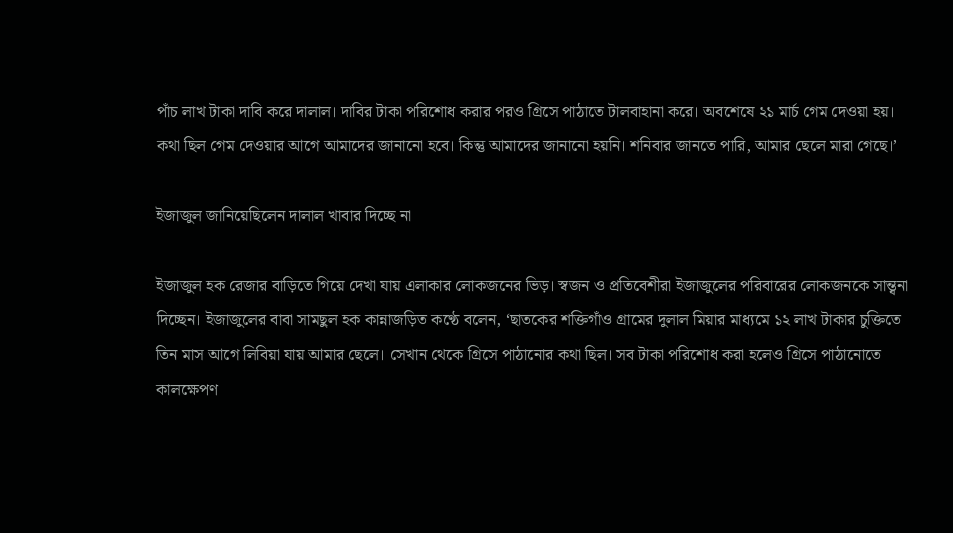পাঁচ লাখ টাকা দাবি করে দালাল। দাবির টাকা পরিশোধ করার পরও গ্রিসে পাঠাতে টালবাহানা করে। অবশেষে ২১ মার্চ গেম দেওয়া হয়। কথা ছিল গেম দেওয়ার আগে আমাদের জানানো হবে। কিন্তু আমাদের জানানো হয়নি। শনিবার জানতে পারি, আমার ছেলে মারা গেছে।’

ইজাজুল জানিয়েছিলেন দালাল খাবার দিচ্ছে না

ইজাজুল হক রেজার বাড়িতে গিয়ে দেখা যায় এলাকার লোকজনের ভিড়। স্বজন ও প্রতিবেশীরা ইজাজুলের পরিবারের লোকজনকে সান্ত্বনা দিচ্ছেন। ইজাজুলের বাবা সামছুল হক কান্নাজড়িত কণ্ঠে বলেন, ‘ছাতকের শক্তিগাঁও গ্রামের দুলাল মিয়ার মাধ্যমে ১২ লাখ টাকার চুক্তিতে তিন মাস আগে লিবিয়া যায় আমার ছেলে। সেখান থেকে গ্রিসে পাঠানোর কথা ছিল। সব টাকা পরিশোধ করা হলেও গ্রিসে পাঠানোতে কালক্ষেপণ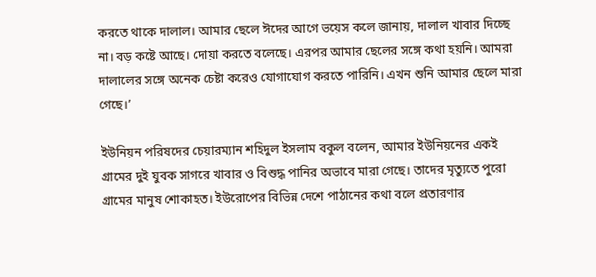করতে থাকে দালাল। আমার ছেলে ঈদের আগে ভয়েস কলে জানায়, দালাল খাবার দিচ্ছে না। বড় কষ্টে আছে। দোয়া করতে বলেছে। এরপর আমার ছেলের সঙ্গে কথা হয়নি। আমরা দালালের সঙ্গে অনেক চেষ্টা করেও যোগাযোগ করতে পারিনি। এখন শুনি আমার ছেলে মারা গেছে।’

ইউনিয়ন পরিষদের চেয়ারম্যান শহিদুল ইসলাম বকুল বলেন, আমার ইউনিয়নের একই গ্রামের দুই যুবক সাগরে খাবার ও বিশুদ্ধ পানির অভাবে মারা গেছে। তাদের মৃত্যুতে পুরো গ্রামের মানুষ শোকাহত। ইউরোপের বিভিন্ন দেশে পাঠানের কথা বলে প্রতারণার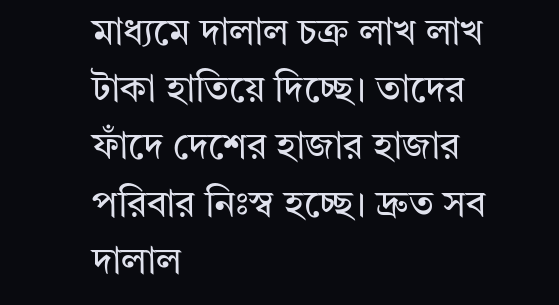মাধ্যমে দালাল চক্র লাখ লাখ টাকা হাতিয়ে দিচ্ছে। তাদের ফাঁদে দেশের হাজার হাজার পরিবার নিঃস্ব হচ্ছে। দ্রুত সব দালাল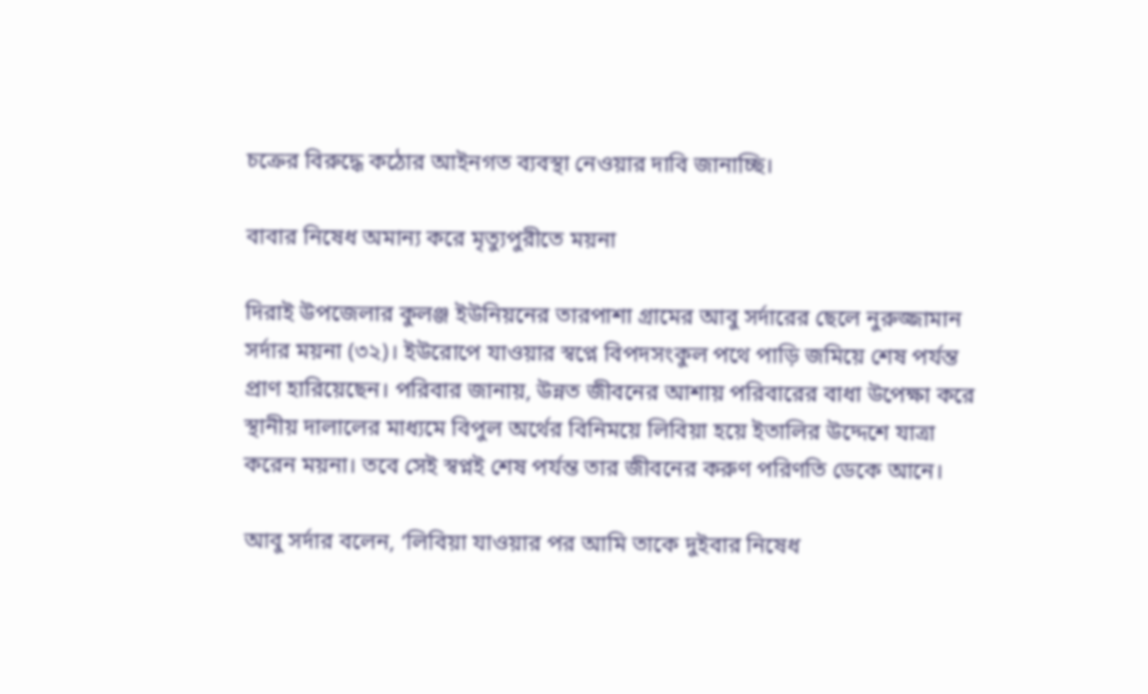চক্রের বিরুদ্ধে কঠোর আইনগত ব্যবস্থা নেওয়ার দাবি জানাচ্ছি।

বাবার নিষেধ অমান্য করে মৃত্যুপুরীতে ময়না

দিরাই উপজেলার কুলঞ্জ ইউনিয়নের তারপাশা গ্রামের আবু সর্দারের ছেলে নুরুজ্জামান সর্দার ময়না (৩২)। ইউরোপে যাওয়ার স্বপ্নে বিপদসংকুল পথে পাড়ি জমিয়ে শেষ পর্যন্ত প্রাণ হারিয়েছেন। পরিবার জানায়, উন্নত জীবনের আশায় পরিবারের বাধা উপেক্ষা করে স্থানীয় দালালের মাধ্যমে বিপুল অর্থের বিনিময়ে লিবিয়া হয়ে ইতালির উদ্দেশে যাত্রা করেন ময়না। তবে সেই স্বপ্নই শেষ পর্যন্ত তার জীবনের করুণ পরিণতি ডেকে আনে।

আবু সর্দার বলেন, ‘লিবিয়া যাওয়ার পর আমি তাকে দুইবার নিষেধ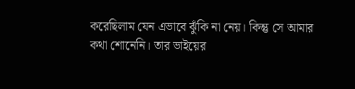করেছিলাম যেন এভাবে ঝুঁকি না নেয়। কিন্তু সে আমার কথা শোনেনি। তার ভাইয়ের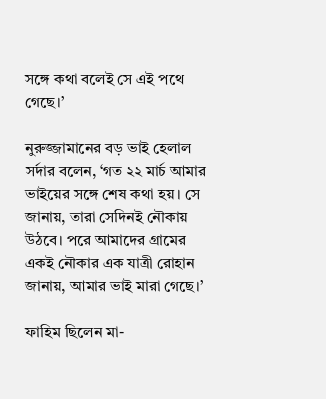সঙ্গে কথা বলেই সে এই পথে গেছে।’

নুরুজ্জামানের বড় ভাই হেলাল সর্দার বলেন, ‘গত ২২ মার্চ আমার ভাইয়ের সঙ্গে শেষ কথা হয়। সে জানায়, তারা সেদিনই নৌকায় উঠবে। পরে আমাদের গ্রামের একই নৌকার এক যাত্রী রোহান জানায়, আমার ভাই মারা গেছে।’

ফাহিম ছিলেন মা-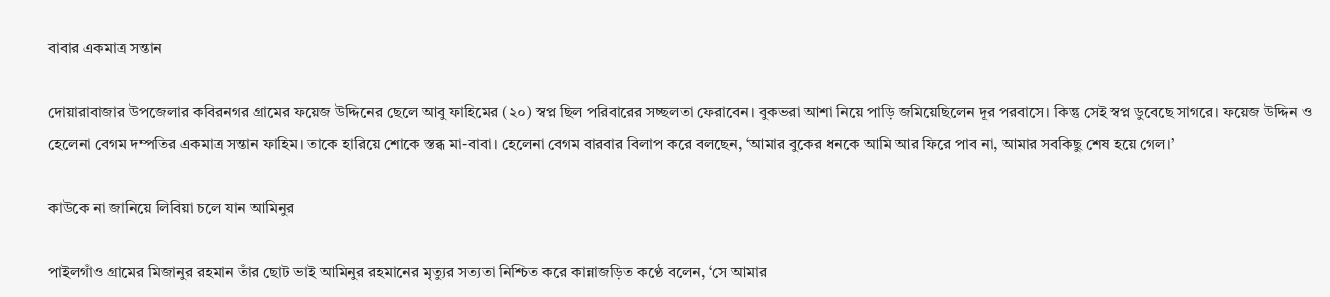বাবার একমাত্র সন্তান

দোয়ারাবাজার উপজেলার কবিরনগর গ্রামের ফয়েজ উদ্দিনের ছেলে আবু ফাহিমের (২০) স্বপ্ন ছিল পরিবারের সচ্ছলতা ফেরাবেন। বুকভরা আশা নিয়ে পাড়ি জমিয়েছিলেন দূর পরবাসে। কিন্তু সেই স্বপ্ন ডুবেছে সাগরে। ফয়েজ উদ্দিন ও হেলেনা বেগম দম্পতির একমাত্র সন্তান ফাহিম। তাকে হারিয়ে শোকে স্তব্ধ মা-বাবা। হেলেনা বেগম বারবার বিলাপ করে বলছেন, ‘আমার বুকের ধনকে আমি আর ফিরে পাব না, আমার সবকিছু শেষ হয়ে গেল।’

কাউকে না জানিয়ে লিবিয়া চলে যান আমিনুর

পাইলগাঁও গ্রামের মিজানুর রহমান তাঁর ছোট ভাই আমিনুর রহমানের মৃত্যুর সত্যতা নিশ্চিত করে কান্নাজড়িত কণ্ঠে বলেন, ‘সে আমার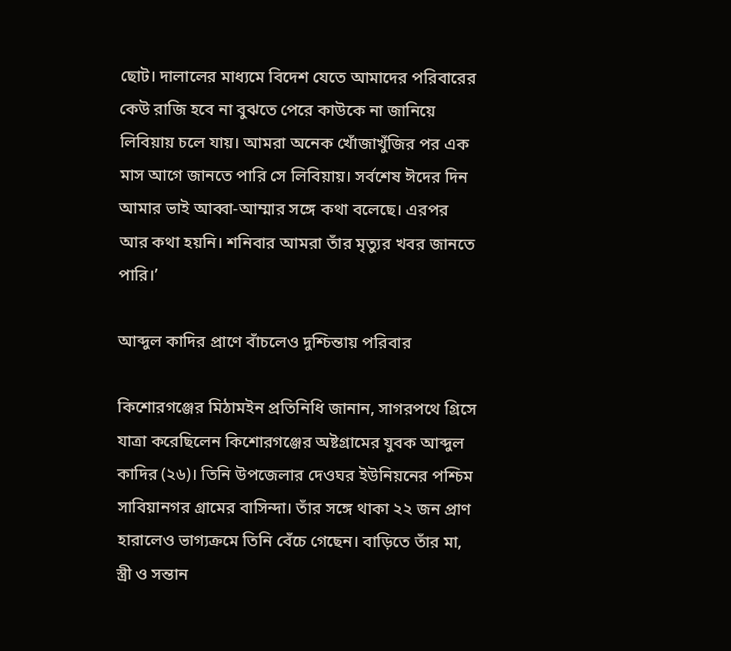ছোট। দালালের মাধ্যমে বিদেশ যেতে আমাদের পরিবারের কেউ রাজি হবে না বুঝতে পেরে কাউকে না জানিয়ে লিবিয়ায় চলে যায়। আমরা অনেক খোঁজাখুঁজির পর এক মাস আগে জানতে পারি সে লিবিয়ায়। সর্বশেষ ঈদের দিন আমার ভাই আব্বা-আম্মার সঙ্গে কথা বলেছে। এরপর আর কথা হয়নি। শনিবার আমরা তাঁর মৃত্যুর খবর জানতে পারি।’

আব্দুল কাদির প্রাণে বাঁচলেও দুশ্চিন্তায় পরিবার

কিশোরগঞ্জের মিঠামইন প্রতিনিধি জানান, সাগরপথে গ্রিসে যাত্রা করেছিলেন কিশোরগঞ্জের অষ্টগ্রামের যুবক আব্দুল কাদির (২৬)। তিনি উপজেলার দেওঘর ইউনিয়নের পশ্চিম সাবিয়ানগর গ্ৰামের বাসিন্দা। তাঁর সঙ্গে থাকা ২২ জন প্রাণ হারালেও ভাগ্যক্রমে তিনি বেঁচে গেছেন। বাড়িতে তাঁর মা, স্ত্রী ও সন্তান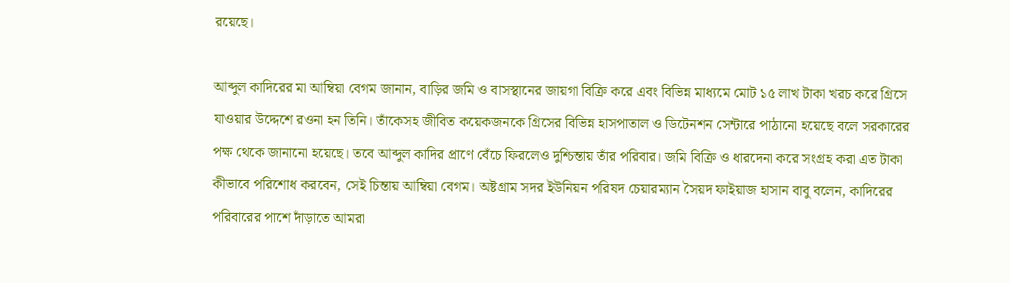রয়েছে।

আব্দুল কাদিরের মা আম্বিয়া বেগম জানান, বাড়ির জমি ও বাসস্থানের জায়গা বিক্রি করে এবং বিভিন্ন মাধ্যমে মোট ১৫ লাখ টাকা খরচ করে গ্রিসে যাওয়ার উদ্দেশে রওনা হন তিনি। তাঁকেসহ জীবিত কয়েকজনকে গ্রিসের বিভিন্ন হাসপাতাল ও ডিটেনশন সেন্টারে পাঠানো হয়েছে বলে সরকারের পক্ষ থেকে জানানো হয়েছে। তবে আব্দুল কাদির প্রাণে বেঁচে ফিরলেও দুশ্চিন্তায় তাঁর পরিবার। জমি বিক্রি ও ধারদেনা করে সংগ্রহ করা এত টাকা কীভাবে পরিশোধ করবেন, সেই চিন্তায় আম্বিয়া বেগম। অষ্টগ্রাম সদর ইউনিয়ন পরিষদ চেয়ারম্যান সৈয়দ ফাইয়াজ হাসান বাবু বলেন, কাদিরের পরিবারের পাশে দাঁড়াতে আমরা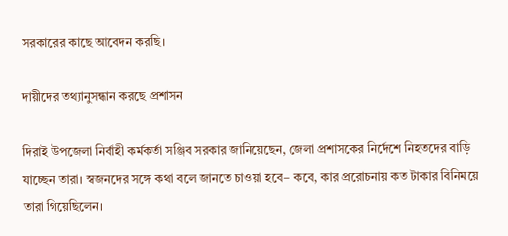সরকারের কাছে আবেদন করছি।

দায়ীদের তথ্যানুসন্ধান করছে প্রশাসন

দিরাই উপজেলা নির্বাহী কর্মকর্তা সঞ্জিব সরকার জানিয়েছেন, জেলা প্রশাসকের নির্দেশে নিহতদের বাড়ি যাচ্ছেন তারা। স্বজনদের সঙ্গে কথা বলে জানতে চাওয়া হবে– কবে, কার প্ররোচনায় কত টাকার বিনিময়ে তারা গিয়েছিলেন।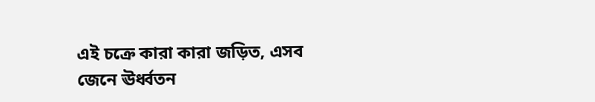এই চক্রে কারা কারা জড়িত, এসব জেনে ঊর্ধ্বতন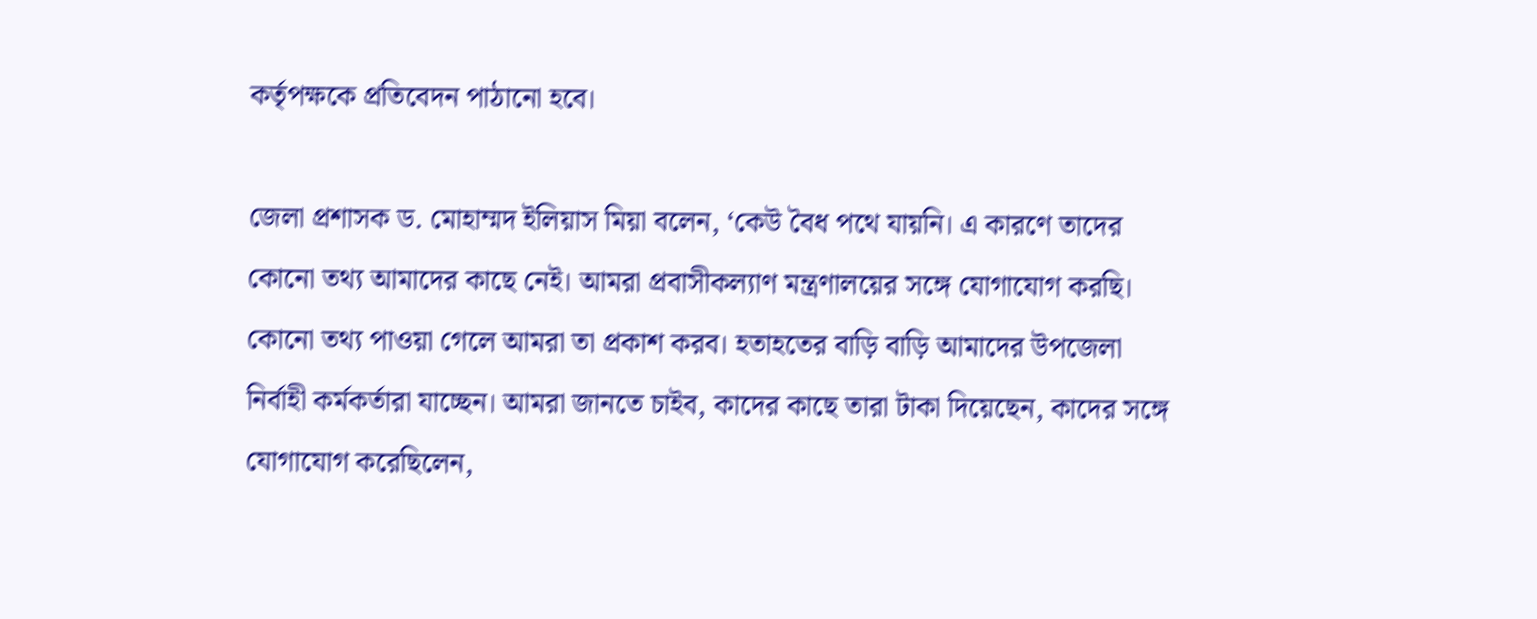কর্তৃপক্ষকে প্রতিবেদন পাঠানো হবে।

জেলা প্রশাসক ড. মোহাম্মদ ইলিয়াস মিয়া বলেন, ‘কেউ বৈধ পথে যায়নি। এ কারণে তাদের কোনো তথ্য আমাদের কাছে নেই। আমরা প্রবাসীকল্যাণ মন্ত্রণালয়ের সঙ্গে যোগাযোগ করছি। কোনো তথ্য পাওয়া গেলে আমরা তা প্রকাশ করব। হতাহতের বাড়ি বাড়ি আমাদের উপজেলা নির্বাহী কর্মকর্তারা যাচ্ছেন। আমরা জানতে চাইব, কাদের কাছে তারা টাকা দিয়েছেন, কাদের সঙ্গে যোগাযোগ করেছিলেন,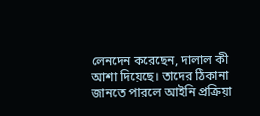লেনদেন করেছেন, দালাল কী আশা দিয়েছে। তাদের ঠিকানা জানতে পারলে আইনি প্রক্রিয়া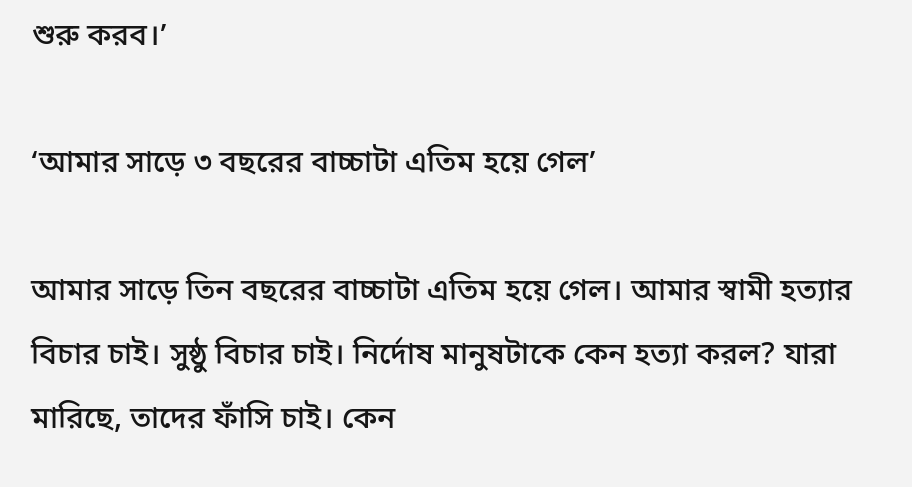শুরু করব।’

‘আমার সাড়ে ৩ বছরের বাচ্চাটা এতিম হয়ে গেল’

আমার সাড়ে তিন বছরের বাচ্চাটা এতিম হয়ে গেল। আমার স্বামী হত্যার বিচার চাই। সুষ্ঠু বিচার চাই। নির্দোষ মানুষটাকে কেন হত্যা করল? যারা মারিছে, তাদের ফাঁসি চাই। কেন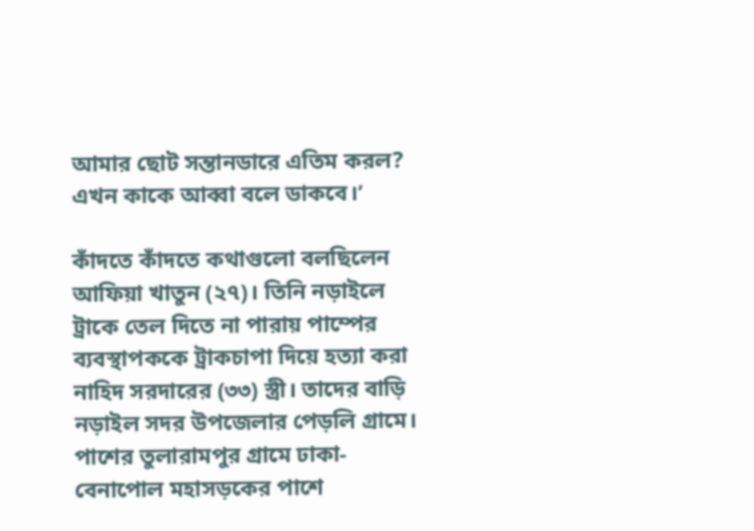আমার ছোট সন্তানডারে এতিম করল? এখন কাকে আব্বা বলে ডাকবে।’

কাঁদতে কাঁদতে কথাগুলো বলছিলেন আফিয়া খাতুন (২৭)। তিনি নড়াইলে ট্রাকে তেল দিতে না পারায় পাম্পের ব্যবস্থাপককে ট্রাকচাপা দিয়ে হত্যা করা নাহিদ সরদারের (৩৩) স্ত্রী। তাদের বাড়ি নড়াইল সদর উপজেলার পেড়লি গ্রামে। পাশের তুলারামপুর গ্রামে ঢাকা-বেনাপোল মহাসড়কের পাশে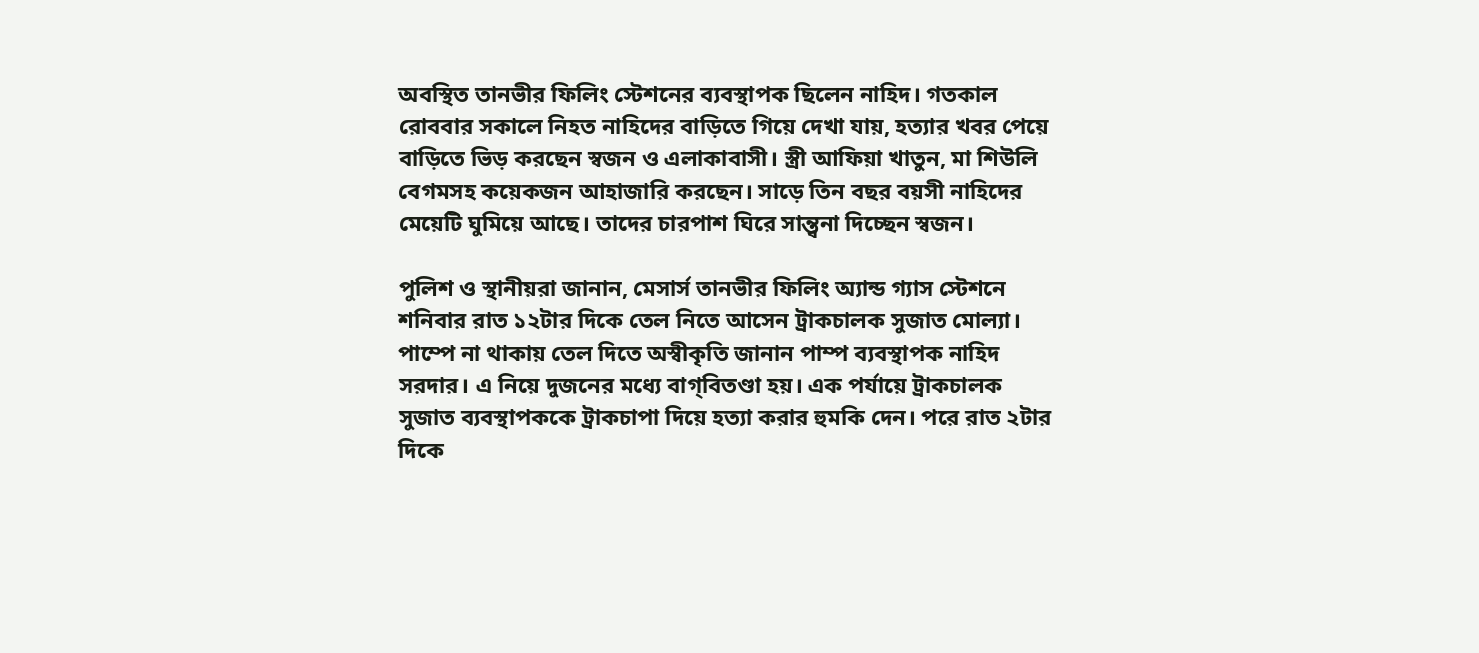অবস্থিত তানভীর ফিলিং স্টেশনের ব্যবস্থাপক ছিলেন নাহিদ। গতকাল রোববার সকালে নিহত নাহিদের বাড়িতে গিয়ে দেখা যায়, হত্যার খবর পেয়ে বাড়িতে ভিড় করছেন স্বজন ও এলাকাবাসী। স্ত্রী আফিয়া খাতুন, মা শিউলি বেগমসহ কয়েকজন আহাজারি করছেন। সাড়ে তিন বছর বয়সী নাহিদের মেয়েটি ঘুমিয়ে আছে। তাদের চারপাশ ঘিরে সান্ত্বনা দিচ্ছেন স্বজন।

পুলিশ ও স্থানীয়রা জানান, মেসার্স তানভীর ফিলিং অ্যান্ড গ্যাস স্টেশনে শনিবার রাত ১২টার দিকে তেল নিতে আসেন ট্রাকচালক সুজাত মোল্যা। পাম্পে না থাকায় তেল দিতে অস্বীকৃতি জানান পাম্প ব্যবস্থাপক নাহিদ সরদার। এ নিয়ে দুজনের মধ্যে বাগ্‌বিতণ্ডা হয়। এক পর্যায়ে ট্রাকচালক সুজাত ব্যবস্থাপককে ট্রাকচাপা দিয়ে হত্যা করার হুমকি দেন। পরে রাত ২টার দিকে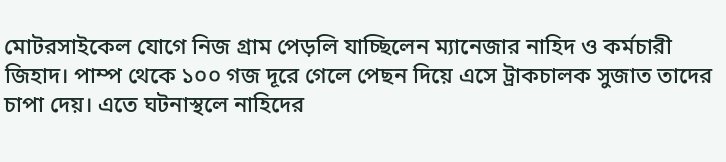মোটরসাইকেল যোগে নিজ গ্রাম পেড়লি যাচ্ছিলেন ম্যানেজার নাহিদ ও কর্মচারী জিহাদ। পাম্প থেকে ১০০ গজ দূরে গেলে পেছন দিয়ে এসে ট্রাকচালক সুজাত তাদের চাপা দেয়। এতে ঘটনাস্থলে নাহিদের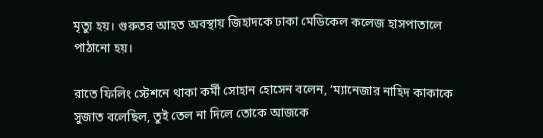মৃত্যু হয়। গুরুতর আহত অবস্থায় জিহাদকে ঢাকা মেডিকেল কলেজ হাসপাতালে পাঠানো হয়।

রাতে ফিলিং স্টেশনে থাকা কর্মী সোহান হোসেন বলেন, ‘ম্যানেজার নাহিদ কাকাকে সুজাত বলেছিল, তুই তেল না দিলে তোকে আজকে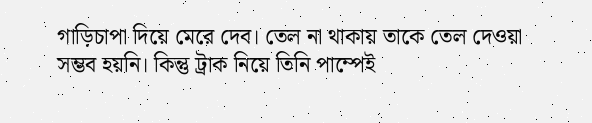গাড়িচাপা দিয়ে মেরে দেব। তেল না থাকায় তাকে তেল দেওয়া সম্ভব হয়নি। কিন্তু ট্রাক নিয়ে তিনি পাম্পেই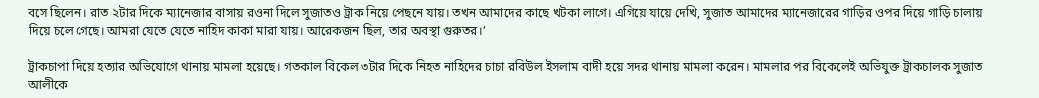বসে ছিলেন। রাত ২টার দিকে ম্যানেজার বাসায় রওনা দিলে সুজাতও ট্রাক নিয়ে পেছনে যায়। তখন আমাদের কাছে খটকা লাগে। এগিয়ে যায়ে দেখি, সুজাত আমাদের ম্যানেজারের গাড়ির ওপর দিয়ে গাড়ি চালায় দিয়ে চলে গেছে। আমরা যেতে যেতে নাহিদ কাকা মারা যায়। আরেকজন ছিল, তার অবস্থা গুরুতর।’

ট্রাকচাপা দিয়ে হত্যার অভিযোগে থানায় মামলা হয়েছে। গতকাল বিকেল ৩টার দিকে নিহত নাহিদের চাচা রবিউল ইসলাম বাদী হয়ে সদর থানায় মামলা করেন। মামলার পর বিকেলেই অভিযুক্ত ট্রাকচালক সুজাত আলীকে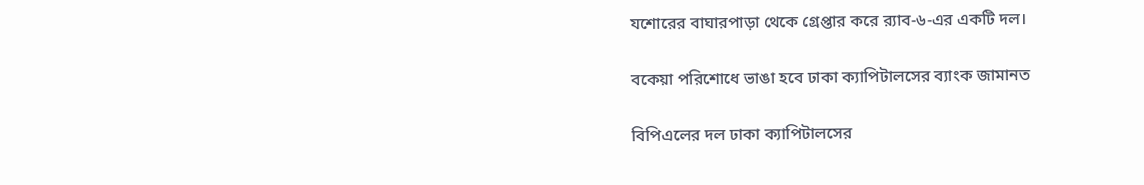যশোরের বাঘারপাড়া থেকে গ্রেপ্তার করে র‍্যাব-৬-এর একটি দল।

বকেয়া পরিশোধে ভাঙা হবে ঢাকা ক্যাপিটালসের ব্যাংক জামানত

বিপিএলের দল ঢাকা ক্যাপিটালসের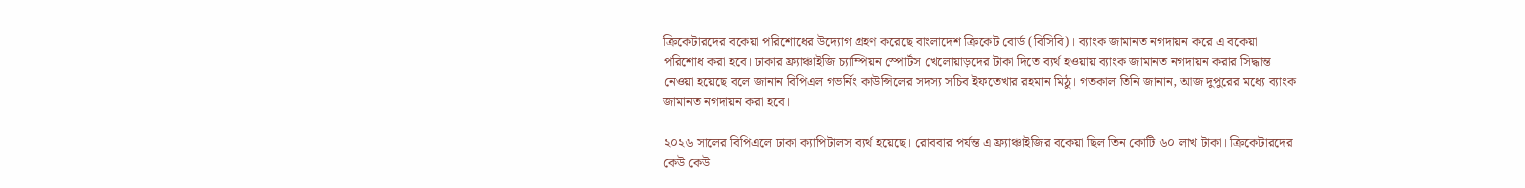ক্রিকেটারদের বকেয়া পরিশোধের উদ্যোগ গ্রহণ করেছে বাংলাদেশ ক্রিকেট বোর্ড (বিসিবি)। ব্যাংক জামানত নগদায়ন করে এ বকেয়া পরিশোধ করা হবে। ঢাকার ফ্র্যাঞ্চাইজি চ্যাম্পিয়ন স্পোর্টস খেলোয়াড়দের টাকা দিতে ব্যর্থ হওয়ায় ব্যাংক জামানত নগদায়ন করার সিদ্ধান্ত নেওয়া হয়েছে বলে জানান বিপিএল গভর্নিং কাউন্সিলের সদস্য সচিব ইফতেখার রহমান মিঠু। গতকাল তিনি জানান, আজ দুপুরের মধ্যে ব্যাংক জামানত নগদায়ন করা হবে।

২০২৬ সালের বিপিএলে ঢাকা ক্যাপিটালস ব্যর্থ হয়েছে। রোববার পর্যন্ত এ ফ্র্যাঞ্চাইজির বকেয়া ছিল তিন কোটি ৬০ লাখ টাকা। ক্রিকেটারদের কেউ কেউ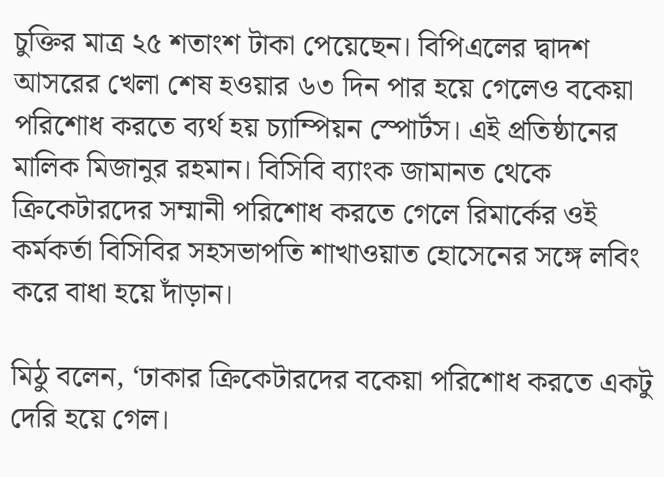চুক্তির মাত্র ২৫ শতাংশ টাকা পেয়েছেন। বিপিএলের দ্বাদশ আসরের খেলা শেষ হওয়ার ৬৩ দিন পার হয়ে গেলেও বকেয়া পরিশোধ করতে ব্যর্থ হয় চ্যাম্পিয়ন স্পোর্টস। এই প্রতিষ্ঠানের মালিক মিজানুর রহমান। বিসিবি ব্যাংক জামানত থেকে ক্রিকেটারদের সম্মানী পরিশোধ করতে গেলে রিমার্কের ওই কর্মকর্তা বিসিবির সহসভাপতি শাখাওয়াত হোসেনের সঙ্গে লবিং করে বাধা হয়ে দাঁড়ান।

মিঠু বলেন, ‘ঢাকার ক্রিকেটারদের বকেয়া পরিশোধ করতে একটু দেরি হয়ে গেল।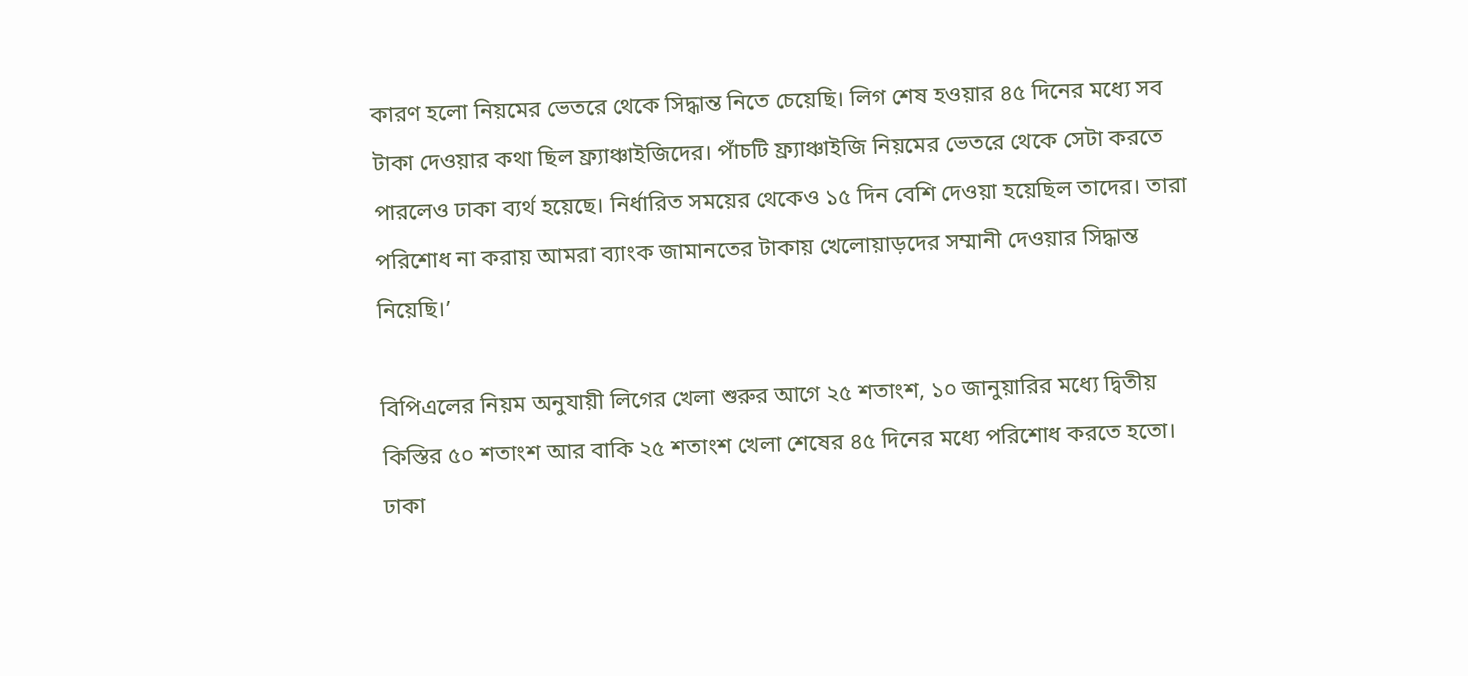কারণ হলো নিয়মের ভেতরে থেকে সিদ্ধান্ত নিতে চেয়েছি। লিগ শেষ হওয়ার ৪৫ দিনের মধ্যে সব টাকা দেওয়ার কথা ছিল ফ্র্যাঞ্চাইজিদের। পাঁচটি ফ্র্যাঞ্চাইজি নিয়মের ভেতরে থেকে সেটা করতে পারলেও ঢাকা ব্যর্থ হয়েছে। নির্ধারিত সময়ের থেকেও ১৫ দিন বেশি দেওয়া হয়েছিল তাদের। তারা পরিশোধ না করায় আমরা ব্যাংক জামানতের টাকায় খেলোয়াড়দের সম্মানী দেওয়ার সিদ্ধান্ত নিয়েছি।’

বিপিএলের নিয়ম অনুযায়ী লিগের খেলা শুরুর আগে ২৫ শতাংশ, ১০ জানুয়ারির মধ্যে দ্বিতীয় কিস্তির ৫০ শতাংশ আর বাকি ২৫ শতাংশ খেলা শেষের ৪৫ দিনের মধ্যে পরিশোধ করতে হতো। ঢাকা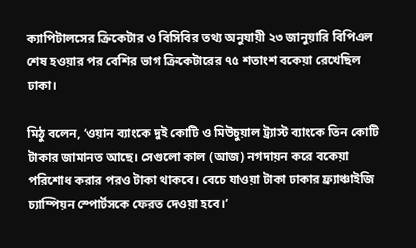ক্যাপিটালসের ক্রিকেটার ও বিসিবির তথ্য অনুযায়ী ২৩ জানুয়ারি বিপিএল শেষ হওয়ার পর বেশির ভাগ ক্রিকেটারের ৭৫ শতাংশ বকেয়া রেখেছিল ঢাকা।

মিঠু বলেন, ‘ওয়ান ব্যাংকে দুই কোটি ও মিউচুয়াল ট্র্যাস্ট ব্যাংকে তিন কোটি টাকার জামানত আছে। সেগুলো কাল (আজ) নগদায়ন করে বকেয়া পরিশোধ করার পরও টাকা থাকবে। বেচে যাওয়া টাকা ঢাকার ফ্র্যাঞ্চাইজি চ্যাম্পিয়ন স্পোর্টসকে ফেরত দেওয়া হবে।’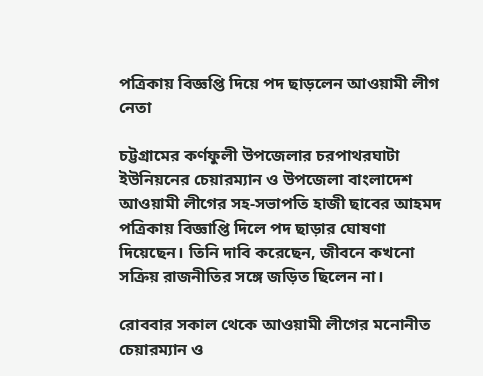পত্রিকায় বিজ্ঞপ্তি দিয়ে পদ ছাড়লেন আওয়ামী লীগ নেতা

চট্টগ্রামের কর্ণফুলী উপজেলার চরপাথরঘাটা ইউনিয়নের চেয়ারম্যান ও উপজেলা বাংলাদেশ আওয়ামী লীগের সহ-সভাপতি হাজী ছাবের আহমদ পত্রিকায় বিজ্ঞাপ্তি দিলে পদ ছাড়ার ঘোষণা দিয়েছেন। তিনি দাবি করেছেন, জীবনে কখনো সক্রিয় রাজনীতির সঙ্গে জড়িত ছিলেন না।

রোববার সকাল থেকে আওয়ামী লীগের মনোনীত চেয়ারম্যান ও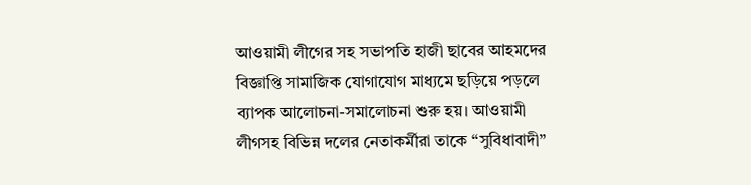আওয়ামী লীগের সহ সভাপতি হাজী ছাবের আহমদের বিজ্ঞাপ্তি সামাজিক যোগাযোগ মাধ্যমে ছড়িয়ে পড়লে ব্যাপক আলোচনা-সমালোচনা শুরু হয়। আওয়ামী লীগসহ বিভিন্ন দলের নেতাকর্মীরা তাকে “সুবিধাবাদী”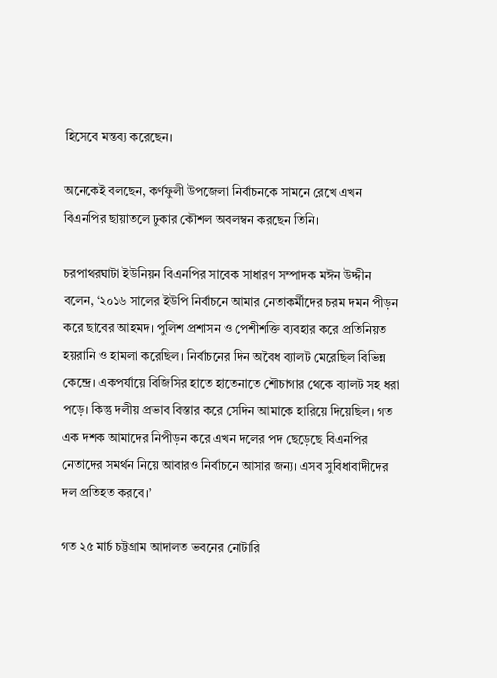হিসেবে মন্তব্য করেছেন।

অনেকেই বলছেন, কর্ণফুলী উপজেলা নির্বাচনকে সামনে রেখে এখন বিএনপির ছায়াতলে ঢুকার কৌশল অবলম্বন করছেন তিনি।

চরপাথরঘাটা ইউনিয়ন বিএনপির সাবেক সাধারণ সম্পাদক মঈন উদ্দীন বলেন, ‘২০১৬ সালের ইউপি নির্বাচনে আমার নেতাকর্মীদের চরম দমন পীড়ন করে ছাবের আহমদ। পুলিশ প্রশাসন ও পেশীশক্তি ব্যবহার করে প্রতিনিয়ত হয়রানি ও হামলা করেছিল। নির্বাচনের দিন অবৈধ ব্যালট মেরেছিল বিভিন্ন কেন্দ্রে। একপর্যায়ে বিজিসির হাতে হাতেনাতে শৌচাগার থেকে ব্যালট সহ ধরা পড়ে। কিন্তু দলীয় প্রভাব বিস্তার করে সেদিন আমাকে হারিয়ে দিয়েছিল। গত এক দশক আমাদের নিপীড়ন করে এখন দলের পদ ছেড়েছে বিএনপির নেতাদের সমর্থন নিয়ে আবারও নির্বাচনে আসার জন্য। এসব সুবিধাবাদীদের দল প্রতিহত করবে।’

গত ২৫ মার্চ চট্টগ্রাম আদালত ভবনের নোটারি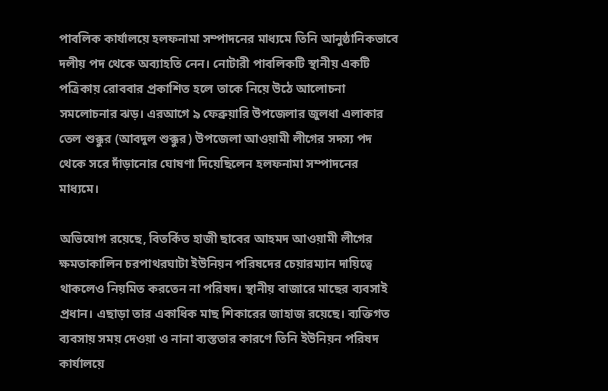পাবলিক কার্যালয়ে হলফনামা সম্পাদনের মাধ্যমে তিনি আনুষ্ঠানিকভাবে দলীয় পদ থেকে অব্যাহতি নেন। নোটারী পাবলিকটি স্থানীয় একটি পত্রিকায় রোববার প্রকাশিত হলে তাকে নিয়ে উঠে আলোচনা সমলোচনার ঝড়। এরআগে ৯ ফেব্রুয়ারি উপজেলার জুলধা এলাকার তেল শুক্কুর (আবদুল শুক্কুর) উপজেলা আওয়ামী লীগের সদস্য পদ থেকে সরে দাঁড়ানোর ঘোষণা দিয়েছিলেন হলফনামা সম্পাদনের মাধ্যমে।

অভিযোগ রয়েছে, বিতর্কিত হাজী ছাবের আহমদ আওয়ামী লীগের ক্ষমতাকালিন চরপাথরঘাটা ইউনিয়ন পরিষদের চেয়ারম্যান দায়িত্বে থাকলেও নিয়মিত করতেন না পরিষদ। স্থানীয় বাজারে মাছের ব্যবসাই প্রধান। এছাড়া তার একাধিক মাছ শিকারের জাহাজ রয়েছে। ব্যক্তিগত ব্যবসায় সময় দেওয়া ও নানা ব্যস্ততার কারণে তিনি ইউনিয়ন পরিষদ কার্যালয়ে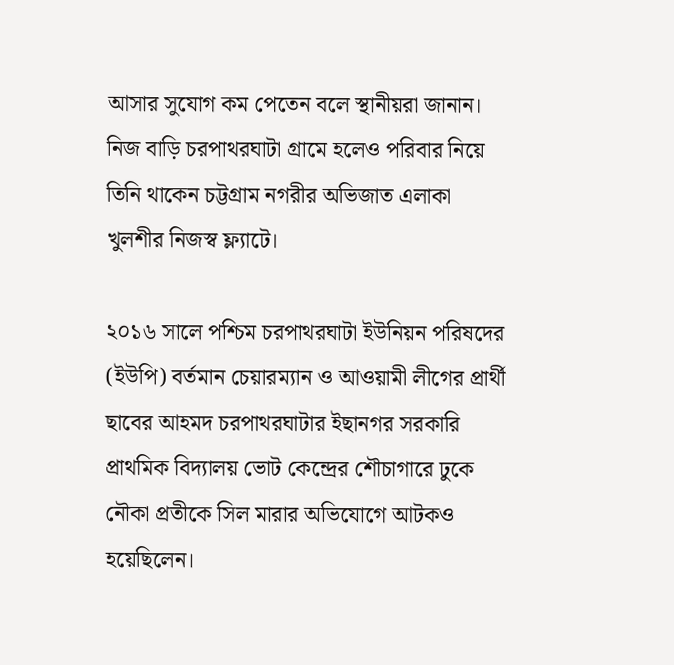আসার সুযোগ কম পেতেন বলে স্থানীয়রা জানান। নিজ বাড়ি চরপাথরঘাটা গ্রামে হলেও পরিবার নিয়ে তিনি থাকেন চট্টগ্রাম নগরীর অভিজাত এলাকা খুলশীর নিজস্ব ফ্ল্যাটে।

২০১৬ সালে পশ্চিম চরপাথরঘাটা ইউনিয়ন পরিষদের (ইউপি) বর্তমান চেয়ারম্যান ও আওয়ামী লীগের প্রার্থী ছাবের আহমদ চরপাথরঘাটার ইছানগর সরকারি প্রাথমিক বিদ্যালয় ভোট কেন্দ্রের শৌচাগারে ঢুকে নৌকা প্রতীকে সিল মারার অভিযোগে আটকও হয়েছিলেন।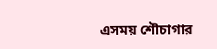এসময় শৌচাগার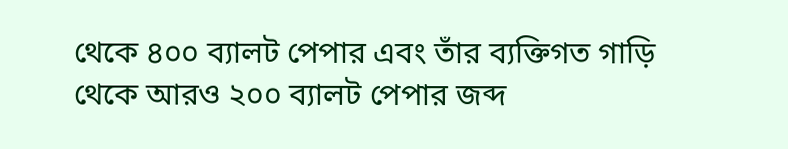থেকে ৪০০ ব্যালট পেপার এবং তাঁর ব্যক্তিগত গাড়ি থেকে আরও ২০০ ব্যালট পেপার জব্দ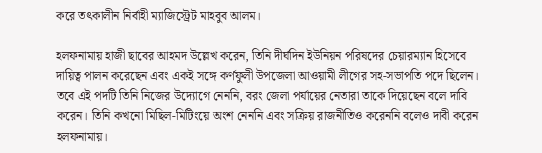করে তৎকালীন নির্বাহী ম্যাজিস্ট্রেট মাহবুব আলম।

হলফনামায় হাজী ছাবের আহমদ উল্লেখ করেন, তিনি দীর্ঘদিন ইউনিয়ন পরিষদের চেয়ারম্যান হিসেবে দায়িত্ব পালন করেছেন এবং একই সঙ্গে কর্ণফুলী উপজেলা আওয়ামী লীগের সহ-সভাপতি পদে ছিলেন। তবে এই পদটি তিনি নিজের উদ্যোগে নেননি, বরং জেলা পর্যায়ের নেতারা তাকে দিয়েছেন বলে দাবি করেন। তিনি কখনো মিছিল-মিটিংয়ে অংশ নেননি এবং সক্রিয় রাজনীতিও করেননি বলেও দাবী করেন হলফনামায়।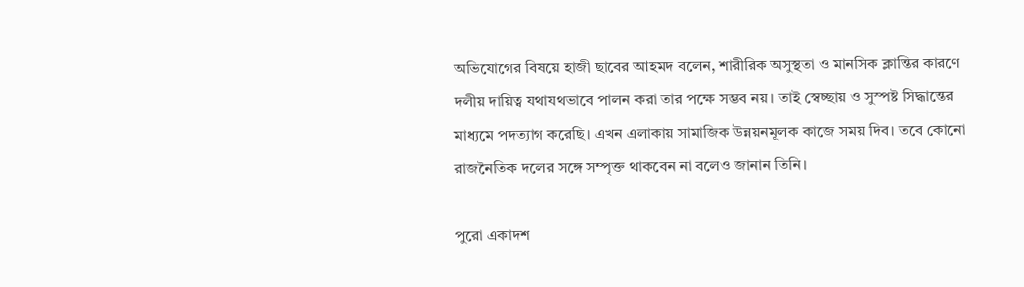অভিযোগের বিষয়ে হাজী ছাবের আহমদ বলেন, শারীরিক অসুস্থতা ও মানসিক ক্লান্তির কারণে দলীয় দায়িত্ব যথাযথভাবে পালন করা তার পক্ষে সম্ভব নয়। তাই স্বেচ্ছায় ও সুস্পষ্ট সিদ্ধান্তের মাধ্যমে পদত্যাগ করেছি। এখন এলাকায় সামাজিক উন্নয়নমূলক কাজে সময় দিব। তবে কোনো রাজনৈতিক দলের সঙ্গে সম্পৃক্ত থাকবেন না বলেও জানান তিনি।

পুরো একাদশ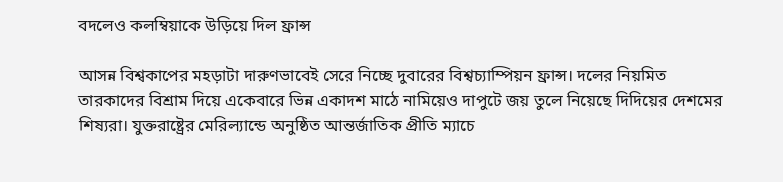বদলেও কলম্বিয়াকে উড়িয়ে দিল ফ্রান্স

আসন্ন বিশ্বকাপের মহড়াটা দারুণভাবেই সেরে নিচ্ছে দুবারের বিশ্বচ্যাম্পিয়ন ফ্রান্স। দলের নিয়মিত তারকাদের বিশ্রাম দিয়ে একেবারে ভিন্ন একাদশ মাঠে নামিয়েও দাপুটে জয় তুলে নিয়েছে দিদিয়ের দেশমের শিষ্যরা। যুক্তরাষ্ট্রের মেরিল্যান্ডে অনুষ্ঠিত আন্তর্জাতিক প্রীতি ম্যাচে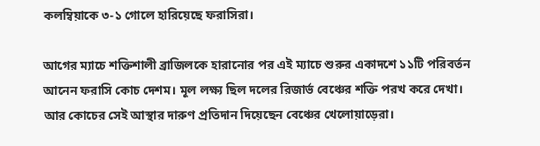কলম্বিয়াকে ৩-১ গোলে হারিয়েছে ফরাসিরা।

আগের ম্যাচে শক্তিশালী ব্রাজিলকে হারানোর পর এই ম্যাচে শুরুর একাদশে ১১টি পরিবর্তন আনেন ফরাসি কোচ দেশম। মূল লক্ষ্য ছিল দলের রিজার্ভ বেঞ্চের শক্তি পরখ করে দেখা। আর কোচের সেই আস্থার দারুণ প্রতিদান দিয়েছেন বেঞ্চের খেলোয়াড়েরা।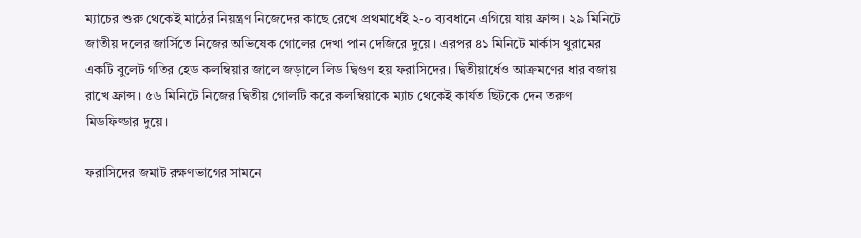ম্যাচের শুরু থেকেই মাঠের নিয়ন্ত্রণ নিজেদের কাছে রেখে প্রথমার্ধেই ২-০ ব্যবধানে এগিয়ে যায় ফ্রান্স। ২৯ মিনিটে জাতীয় দলের জার্সিতে নিজের অভিষেক গোলের দেখা পান দেজিরে দুয়ে। এরপর ৪১ মিনিটে মার্কাস থুরামের একটি বুলেট গতির হেড কলম্বিয়ার জালে জড়ালে লিড দ্বিগুণ হয় ফরাসিদের। দ্বিতীয়ার্ধেও আক্রমণের ধার বজায় রাখে ফ্রান্স। ৫৬ মিনিটে নিজের দ্বিতীয় গোলটি করে কলম্বিয়াকে ম্যাচ থেকেই কার্যত ছিটকে দেন তরুণ মিডফিল্ডার দুয়ে।

ফরাসিদের জমাট রক্ষণভাগের সামনে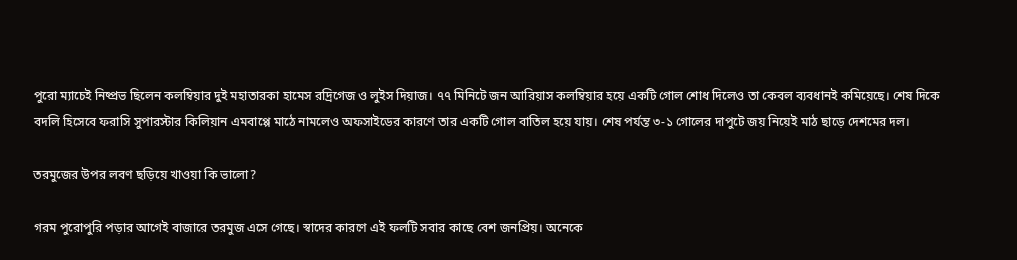পুরো ম্যাচেই নিষ্প্রভ ছিলেন কলম্বিয়ার দুই মহাতারকা হামেস রদ্রিগেজ ও লুইস দিয়াজ। ৭৭ মিনিটে জন আরিয়াস কলম্বিয়ার হয়ে একটি গোল শোধ দিলেও তা কেবল ব্যবধানই কমিয়েছে। শেষ দিকে বদলি হিসেবে ফরাসি সুপারস্টার কিলিয়ান এমবাপ্পে মাঠে নামলেও অফসাইডের কারণে তার একটি গোল বাতিল হয়ে যায়। শেষ পর্যন্ত ৩-১ গোলের দাপুটে জয় নিয়েই মাঠ ছাড়ে দেশমের দল।

তরমুজের উপর লবণ ছড়িয়ে খাওয়া কি ভালো?

গরম পুরোপুরি পড়ার আগেই বাজারে তরমুজ এসে গেছে। স্বাদের কারণে এই ফলটি সবার কাছে বেশ জনপ্রিয়। অনেকে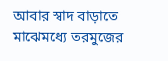আবার স্বাদ বাড়াতে মাঝেমধ্যে তরমুজের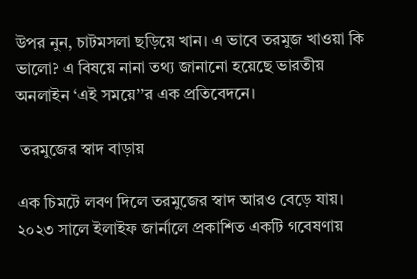উপর নুন, চাটমসলা ছড়িয়ে খান। এ ভাবে তরমুজ খাওয়া কি ভালো? এ বিষয়ে নানা তথ্য জানানো হয়েছে ভারতীয় অনলাইন ‘এই সময়ে’’র এক প্রতিবেদনে।

 তরমুজের স্বাদ বাড়ায়

এক চিমটে লবণ দিলে তরমুজের স্বাদ আরও বেড়ে যায়। ২০২৩ সালে ইলাইফ জার্নালে প্রকাশিত একটি গবেষণায়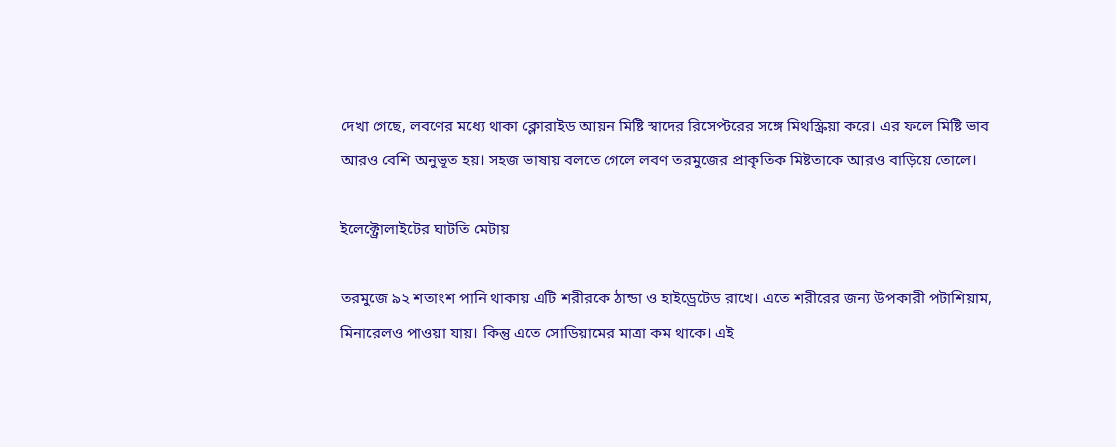দেখা গেছে, লবণের মধ্যে থাকা ক্লোরাইড আয়ন মিষ্টি স্বাদের রিসেপ্টরের সঙ্গে মিথস্ক্রিয়া করে। এর ফলে মিষ্টি ভাব আরও বেশি অনুভূত হয়। সহজ ভাষায় বলতে গেলে লবণ তরমুজের প্রাকৃতিক মিষ্টতাকে আরও বাড়িয়ে তোলে।

ইলেক্ট্রোলাইটের ঘাটতি মেটায়

তরমুজে ৯২ শতাংশ পানি থাকায় এটি শরীরকে ঠান্ডা ও হাইড্রেটেড রাখে। এতে শরীরের জন্য উপকারী পটাশিয়াম, মিনারেলও পাওয়া যায়। কিন্তু এতে সোডিয়ামের মাত্রা কম থাকে। এই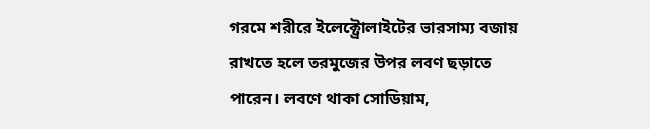গরমে শরীরে ইলেক্ট্রোলাইটের ভারসাম্য বজায় রাখতে হলে তরমুজের উপর লবণ ছড়াতে পারেন। লবণে থাকা সোডিয়াম,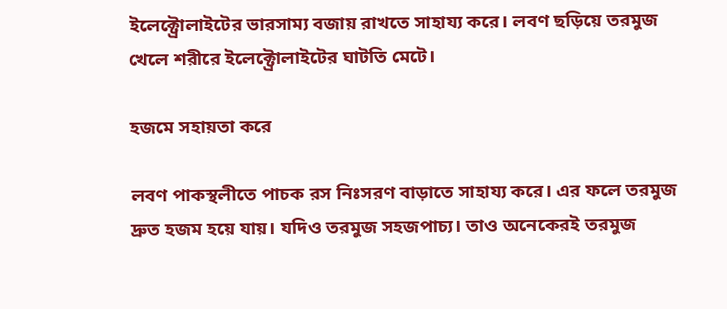ইলেক্ট্রোলাইটের ভারসাম্য বজায় রাখতে সাহায্য করে। লবণ ছড়িয়ে তরমুজ খেলে শরীরে ইলেক্ট্রোলাইটের ঘাটতি মেটে।

হজমে সহায়তা করে

লবণ পাকস্থলীতে পাচক রস নিঃসরণ বাড়াতে সাহায্য করে। এর ফলে তরমুজ দ্রুত হজম হয়ে যায়। যদিও তরমুজ সহজপাচ্য। তাও অনেকেরই তরমুজ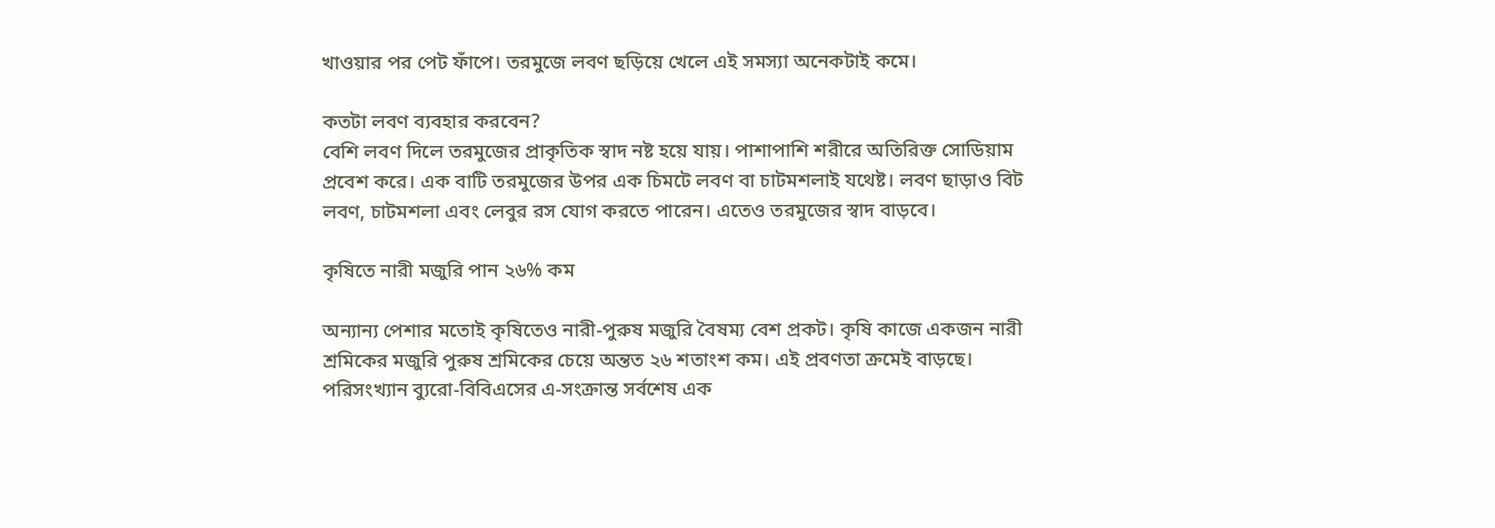খাওয়ার পর পেট ফাঁপে। তরমুজে লবণ ছড়িয়ে খেলে এই সমস্যা অনেকটাই কমে।

কতটা লবণ ব্যবহার করবেন?
বেশি লবণ দিলে তরমুজের প্রাকৃতিক স্বাদ নষ্ট হয়ে যায়। পাশাপাশি শরীরে অতিরিক্ত সোডিয়াম প্রবেশ করে। এক বাটি তরমুজের উপর এক চিমটে লবণ বা চাটমশলাই যথেষ্ট। লবণ ছাড়াও বিট লবণ, চাটমশলা এবং লেবুর রস যোগ করতে পারেন। এতেও তরমুজের স্বাদ বাড়বে।

কৃষিতে নারী মজুরি পান ২৬% কম

অন্যান্য পেশার মতোই কৃষিতেও নারী-পুরুষ মজুরি বৈষম্য বেশ প্রকট। কৃষি কাজে একজন নারী শ্রমিকের মজুরি পুরুষ শ্রমিকের চেয়ে অন্তত ২৬ শতাংশ কম। এই প্রবণতা ক্রমেই বাড়ছে। পরিসংখ্যান ব্যুরো-বিবিএসের এ-সংক্রান্ত সর্বশেষ এক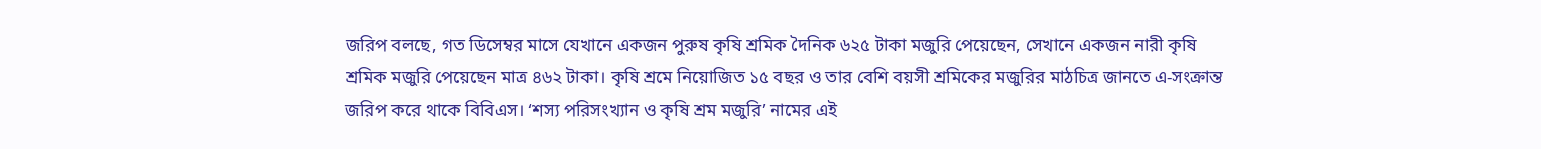জরিপ বলছে, গত ডিসেম্বর মাসে যেখানে একজন পুরুষ কৃষি শ্রমিক দৈনিক ৬২৫ টাকা মজুরি পেয়েছেন, সেখানে একজন নারী কৃষি শ্রমিক মজুরি পেয়েছেন মাত্র ৪৬২ টাকা। কৃষি শ্রমে নিয়োজিত ১৫ বছর ও তার বেশি বয়সী শ্রমিকের মজুরির মাঠচিত্র জানতে এ-সংক্রান্ত জরিপ করে থাকে বিবিএস। ‘শস্য পরিসংখ্যান ও কৃষি শ্রম মজুরি’ নামের এই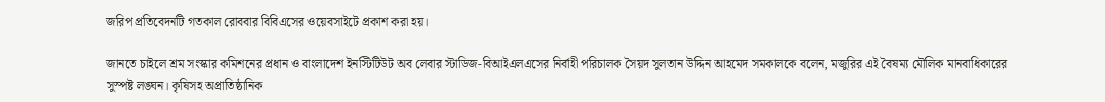জরিপ প্রতিবেদনটি গতকাল রোববার বিবিএসের ওয়েবসাইটে প্রকাশ করা হয়।

জানতে চাইলে শ্রম সংস্কার কমিশনের প্রধান ও বাংলাদেশ ইনস্টিটিউট অব লেবার স্টাডিজ-বিআইএলএসের নির্বাহী পরিচালক সৈয়দ সুলতান উদ্দিন আহমেদ সমকালকে বলেন, মজুরির এই বৈষম্য মৌলিক মানবাধিকারের সুস্পষ্ট লঙ্ঘন। কৃষিসহ অপ্রাতিষ্ঠানিক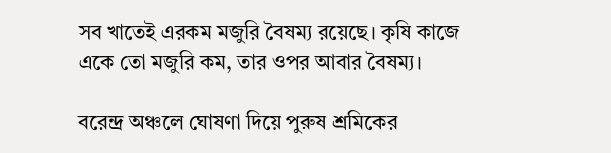সব খাতেই এরকম মজুরি বৈষম্য রয়েছে। কৃষি কাজে একে তো মজুরি কম, তার ওপর আবার বৈষম্য।

বরেন্দ্র অঞ্চলে ঘোষণা দিয়ে পুরুষ শ্রমিকের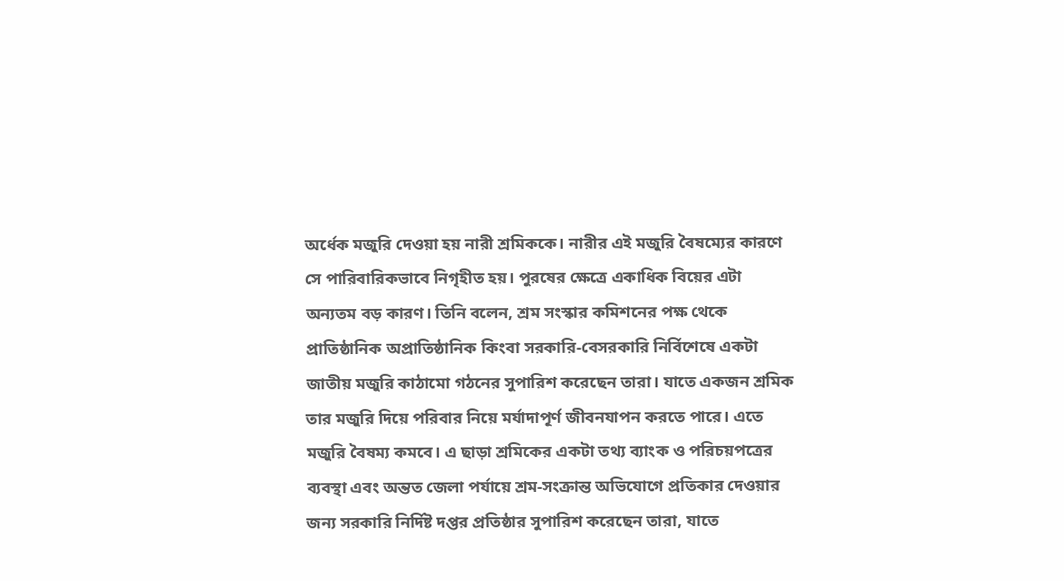অর্ধেক মজুরি দেওয়া হয় নারী শ্রমিককে। নারীর এই মজুরি বৈষম্যের কারণে সে পারিবারিকভাবে নিগৃহীত হয়। পুরষের ক্ষেত্রে একাধিক বিয়ের এটা অন্যতম বড় কারণ। তিনি বলেন, শ্রম সংস্কার কমিশনের পক্ষ থেকে প্রাতিষ্ঠানিক অপ্রাতিষ্ঠানিক কিংবা সরকারি-বেসরকারি নির্বিশেষে একটা জাতীয় মজুরি কাঠামো গঠনের সুপারিশ করেছেন তারা। যাতে একজন শ্রমিক তার মজুরি দিয়ে পরিবার নিয়ে মর্যাদাপূর্ণ জীবনযাপন করতে পারে। এতে মজুরি বৈষম্য কমবে। এ ছাড়া শ্রমিকের একটা তথ্য ব্যাংক ও পরিচয়পত্রের ব্যবস্থা এবং অন্তত জেলা পর্যায়ে শ্রম-সংক্রান্ত অভিযোগে প্রতিকার দেওয়ার জন্য সরকারি নির্দিষ্ট দপ্তর প্রতিষ্ঠার সুপারিশ করেছেন তারা, যাতে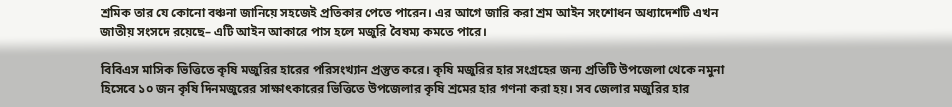শ্রমিক তার যে কোনো বঞ্চনা জানিয়ে সহজেই প্রতিকার পেতে পারেন। এর আগে জারি করা শ্রম আইন সংশোধন অধ্যাদেশটি এখন জাতীয় সংসদে রয়েছে– এটি আইন আকারে পাস হলে মজুরি বৈষম্য কমতে পারে।

বিবিএস মাসিক ভিত্তিতে কৃষি মজুরির হারের পরিসংখ্যান প্রস্তুত করে। কৃষি মজুরির হার সংগ্রহের জন্য প্রতিটি উপজেলা থেকে নমুনা হিসেবে ১০ জন কৃষি দিনমজুরের সাক্ষাৎকারের ভিত্তিতে উপজেলার কৃষি শ্রমের হার গণনা করা হয়। সব জেলার মজুরির হার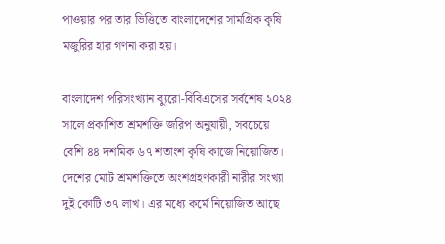পাওয়ার পর তার ভিত্তিতে বাংলাদেশের সামগ্রিক কৃষি মজুরির হার গণনা করা হয়।

বাংলাদেশ পরিসংখ্যান ব্যুরো-বিবিএসের সর্বশেষ ২০২৪ সালে প্রকাশিত শ্রমশক্তি জরিপ অনুযায়ী, সবচেয়ে বেশি ৪৪ দশমিক ৬৭ শতাংশ কৃষি কাজে নিয়োজিত। দেশের মোট শ্রমশক্তিতে অংশগ্রহণকারী নারীর সংখ্যা দুই কোটি ৩৭ লাখ। এর মধ্যে কর্মে নিয়োজিত আছে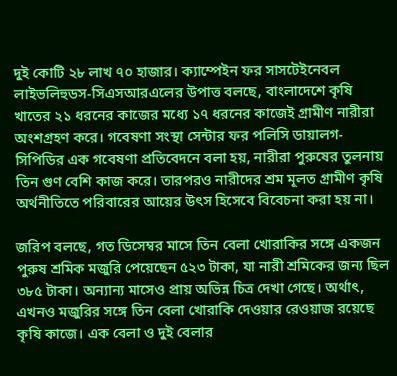দুই কোটি ২৮ লাখ ৭০ হাজার। ক্যাম্পেইন ফর সাসটেইনেবল লাইভলিহুডস-সিএসআরএলের উপাত্ত বলছে, বাংলাদেশে কৃষি খাতের ২১ ধরনের কাজের মধ্যে ১৭ ধরনের কাজেই গ্রামীণ নারীরা অংশগ্রহণ করে। গবেষণা সংস্থা সেন্টার ফর পলিসি ডায়ালগ-সিপিডির এক গবেষণা প্রতিবেদনে বলা হয়, নারীরা পুরুষের তুলনায় তিন গুণ বেশি কাজ করে। তারপরও নারীদের শ্রম মূলত গ্রামীণ কৃষি অর্থনীতিতে পরিবারের আয়ের উৎস হিসেবে বিবেচনা করা হয় না।

জরিপ বলছে, গত ডিসেম্বর মাসে তিন বেলা খোরাকির সঙ্গে একজন পুরুষ শ্রমিক মজুরি পেয়েছেন ৫২৩ টাকা, যা নারী শ্রমিকের জন্য ছিল ৩৮৫ টাকা। অন্যান্য মাসেও প্রায় অভিন্ন চিত্র দেখা গেছে। অর্থাৎ, এখনও মজুরির সঙ্গে তিন বেলা খোরাকি দেওয়ার রেওয়াজ রয়েছে কৃষি কাজে। এক বেলা ও দুই বেলার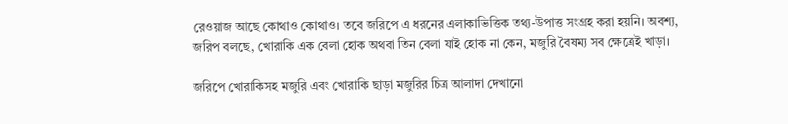রেওয়াজ আছে কোথাও কোথাও। তবে জরিপে এ ধরনের এলাকাভিত্তিক তথ্য-উপাত্ত সংগ্রহ করা হয়নি। অবশ্য, জরিপ বলছে, খোরাকি এক বেলা হোক অথবা তিন বেলা যাই হোক না কেন, মজুরি বৈষম্য সব ক্ষেত্রেই খাড়া।

জরিপে খোরাকিসহ মজুরি এবং খোরাকি ছাড়া মজুরির চিত্র আলাদা দেখানো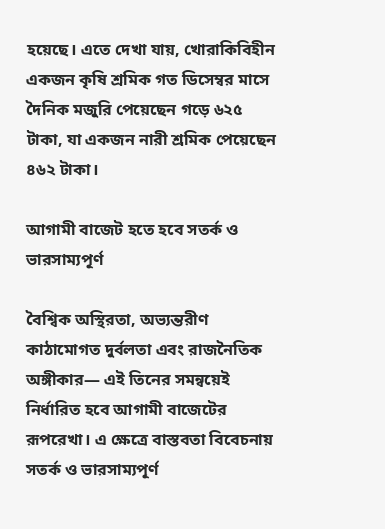হয়েছে। এতে দেখা যায়, খোরাকিবিহীন একজন কৃষি শ্রমিক গত ডিসেম্বর মাসে দৈনিক মজুরি পেয়েছেন গড়ে ৬২৫ টাকা, যা একজন নারী শ্রমিক পেয়েছেন ৪৬২ টাকা।

আগামী বাজেট হতে হবে সতর্ক ও ভারসাম্যপূর্ণ

বৈশ্বিক অস্থিরতা, অভ্যন্তরীণ কাঠামোগত দুর্বলতা এবং রাজনৈতিক অঙ্গীকার— এই তিনের সমন্বয়েই নির্ধারিত হবে আগামী বাজেটের রূপরেখা। এ ক্ষেত্রে বাস্তবতা বিবেচনায় সতর্ক ও ভারসাম্যপূর্ণ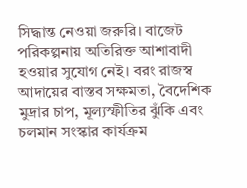সিদ্ধান্ত নেওয়া জরুরি। বাজেট পরিকল্পনায় অতিরিক্ত আশাবাদী হওয়ার সুযোগ নেই। বরং রাজস্ব আদায়ের বাস্তব সক্ষমতা, বৈদেশিক মুদ্রার চাপ, মূল্যস্ফীতির ঝুঁকি এবং চলমান সংস্কার কার্যক্রম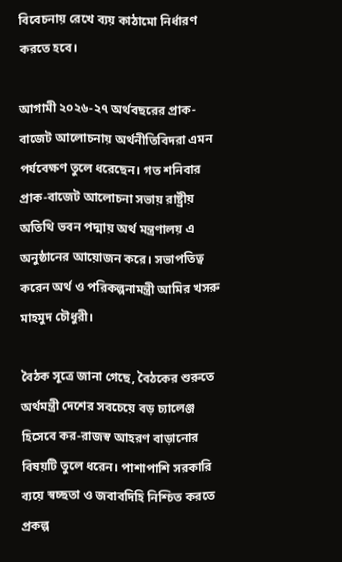বিবেচনায় রেখে ব্যয় কাঠামো নির্ধারণ করতে হবে।

আগামী ২০২৬-২৭ অর্থবছরের প্রাক-বাজেট আলোচনায় অর্থনীতিবিদরা এমন পর্যবেক্ষণ তুলে ধরেছেন। গত শনিবার প্রাক-বাজেট আলোচনা সভায় রাষ্ট্রীয় অতিথি ভবন পদ্মায় অর্থ মন্ত্রণালয় এ অনুষ্ঠানের আয়োজন করে। সভাপতিত্ব করেন অর্থ ও পরিকল্পনামন্ত্রী আমির খসরু মাহমুদ চৌধুরী।

বৈঠক সূত্রে জানা গেছে, বৈঠকের শুরুতে অর্থমন্ত্রী দেশের সবচেয়ে বড় চ্যালেঞ্জ হিসেবে কর-রাজস্ব আহরণ বাড়ানোর বিষয়টি তুলে ধরেন। পাশাপাশি সরকারি ব্যয়ে স্বচ্ছতা ও জবাবদিহি নিশ্চিত করতে প্রকল্প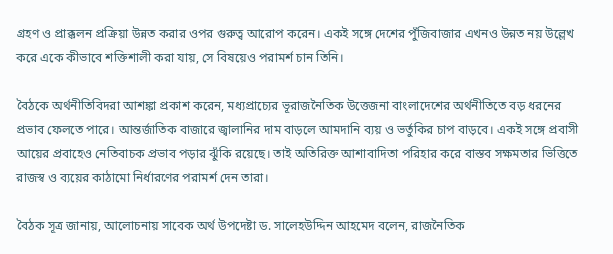গ্রহণ ও প্রাক্কলন প্রক্রিয়া উন্নত করার ওপর গুরুত্ব আরোপ করেন। একই সঙ্গে দেশের পুঁজিবাজার এখনও উন্নত নয় উল্লেখ করে একে কীভাবে শক্তিশালী করা যায়, সে বিষয়েও পরামর্শ চান তিনি।

বৈঠকে অর্থনীতিবিদরা আশঙ্কা প্রকাশ করেন, মধ্যপ্রাচ্যের ভূরাজনৈতিক উত্তেজনা বাংলাদেশের অর্থনীতিতে বড় ধরনের প্রভাব ফেলতে পারে। আন্তর্জাতিক বাজারে জ্বালানির দাম বাড়লে আমদানি ব্যয় ও ভর্তুকির চাপ বাড়বে। একই সঙ্গে প্রবাসী আয়ের প্রবাহেও নেতিবাচক প্রভাব পড়ার ঝুঁকি রয়েছে। তাই অতিরিক্ত আশাবাদিতা পরিহার করে বাস্তব সক্ষমতার ভিত্তিতে রাজস্ব ও ব্যয়ের কাঠামো নির্ধারণের পরামর্শ দেন তারা।

বৈঠক সূত্র জানায়, আলোচনায় সাবেক অর্থ উপদেষ্টা ড. সালেহউদ্দিন আহমেদ বলেন, রাজনৈতিক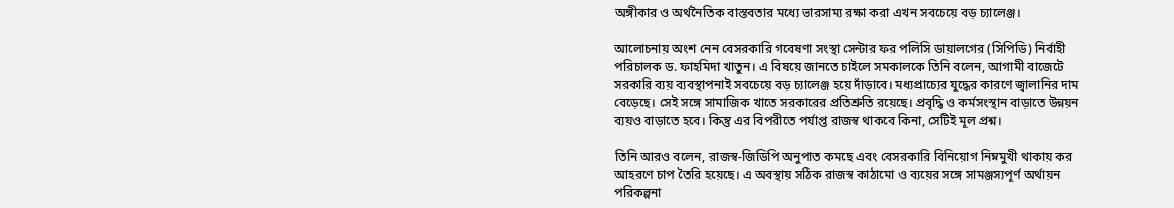অঙ্গীকার ও অর্থনৈতিক বাস্তবতার মধ্যে ভারসাম্য রক্ষা করা এখন সবচেয়ে বড় চ্যালেঞ্জ।

আলোচনায় অংশ নেন বেসরকারি গবেষণা সংস্থা সেন্টার ফর পলিসি ডায়ালগের (সিপিডি) নির্বাহী পরিচালক ড. ফাহমিদা খাতুন। এ বিষয়ে জানতে চাইলে সমকালকে তিনি বলেন, আগামী বাজেটে সরকারি ব্যয় ব্যবস্থাপনাই সবচেয়ে বড় চ্যালেঞ্জ হয়ে দাঁড়াবে। মধ্যপ্রাচ্যের যুদ্ধের কারণে জ্বালানির দাম বেড়েছে। সেই সঙ্গে সামাজিক খাতে সরকারের প্রতিশ্রুতি রয়েছে। প্রবৃদ্ধি ও কর্মসংস্থান বাড়াতে উন্নয়ন ব্যয়ও বাড়াতে হবে। কিন্তু এর বিপরীতে পর্যাপ্ত রাজস্ব থাকবে কিনা, সেটিই মূল প্রশ্ন।

তিনি আরও বলেন, রাজস্ব-জিডিপি অনুপাত কমছে এবং বেসরকারি বিনিয়োগ নিম্নমুখী থাকায় কর আহরণে চাপ তৈরি হয়েছে। এ অবস্থায় সঠিক রাজস্ব কাঠামো ও ব্যয়ের সঙ্গে সামঞ্জস্যপূর্ণ অর্থায়ন পরিকল্পনা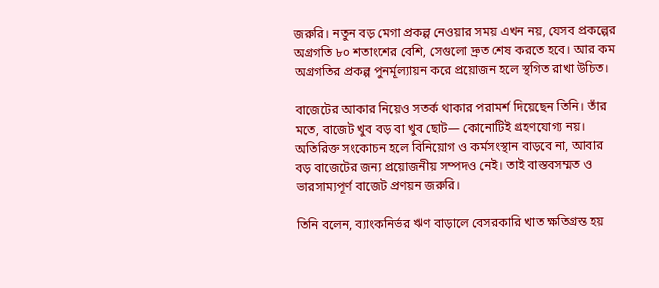জরুরি। নতুন বড় মেগা প্রকল্প নেওয়ার সময় এখন নয়, যেসব প্রকল্পের অগ্রগতি ৮০ শতাংশের বেশি, সেগুলো দ্রুত শেষ করতে হবে। আর কম অগ্রগতির প্রকল্প পুনর্মূল্যায়ন করে প্রয়োজন হলে স্থগিত রাখা উচিত।

বাজেটের আকার নিয়েও সতর্ক থাকার পরামর্শ দিয়েছেন তিনি। তাঁর মতে, বাজেট খুব বড় বা খুব ছোট— কোনোটিই গ্রহণযোগ্য নয়। অতিরিক্ত সংকোচন হলে বিনিয়োগ ও কর্মসংস্থান বাড়বে না, আবার বড় বাজেটের জন্য প্রয়োজনীয় সম্পদও নেই। তাই বাস্তবসম্মত ও ভারসাম্যপূর্ণ বাজেট প্রণয়ন জরুরি।

তিনি বলেন, ব্যাংকনির্ভর ঋণ বাড়ালে বেসরকারি খাত ক্ষতিগ্রস্ত হয়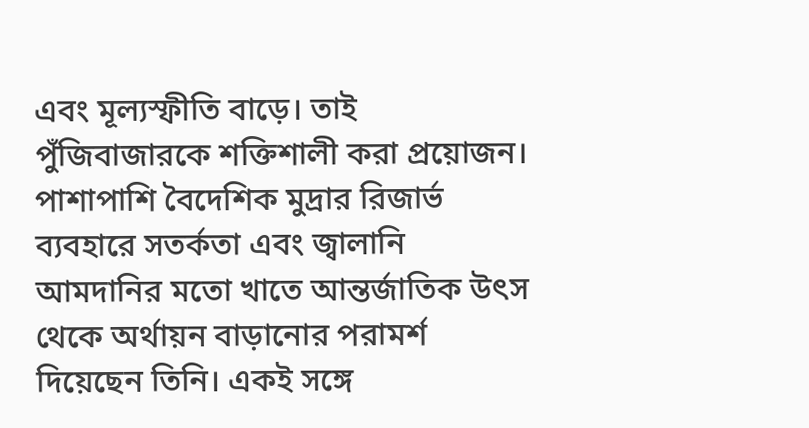এবং মূল্যস্ফীতি বাড়ে। তাই পুঁজিবাজারকে শক্তিশালী করা প্রয়োজন। পাশাপাশি বৈদেশিক মুদ্রার রিজার্ভ ব্যবহারে সতর্কতা এবং জ্বালানি আমদানির মতো খাতে আন্তর্জাতিক উৎস থেকে অর্থায়ন বাড়ানোর পরামর্শ দিয়েছেন তিনি। একই সঙ্গে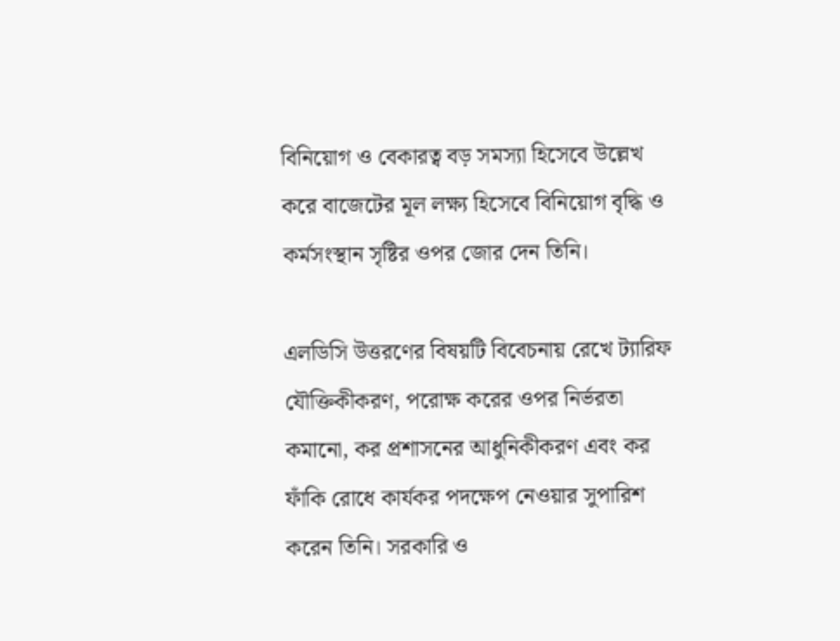বিনিয়োগ ও বেকারত্ব বড় সমস্যা হিসেবে উল্লেখ করে বাজেটের মূল লক্ষ্য হিসেবে বিনিয়োগ বৃদ্ধি ও কর্মসংস্থান সৃষ্টির ওপর জোর দেন তিনি।

এলডিসি উত্তরণের বিষয়টি বিবেচনায় রেখে ট্যারিফ যৌক্তিকীকরণ, পরোক্ষ করের ওপর নির্ভরতা কমানো, কর প্রশাসনের আধুনিকীকরণ এবং কর ফাঁকি রোধে কার্যকর পদক্ষেপ নেওয়ার সুপারিশ করেন তিনি। সরকারি ও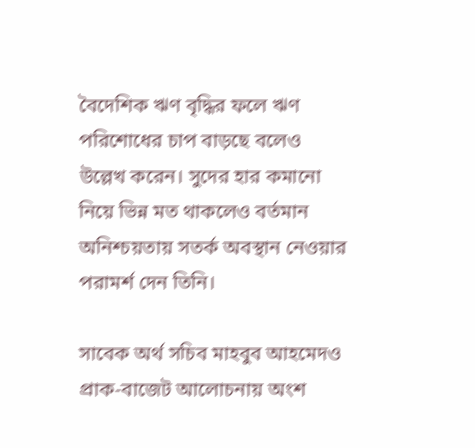বৈদেশিক ঋণ বৃদ্ধির ফলে ঋণ পরিশোধের চাপ বাড়ছে বলেও উল্লেখ করেন। সুদের হার কমানো নিয়ে ভিন্ন মত থাকলেও বর্তমান অনিশ্চয়তায় সতর্ক অবস্থান নেওয়ার পরামর্শ দেন তিনি।

সাবেক অর্থ সচিব মাহবুব আহমেদও প্রাক-বাজেট আলোচনায় অংশ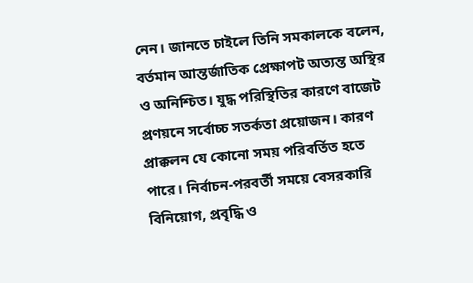নেন। জানতে চাইলে তিনি সমকালকে বলেন, বর্তমান আন্তর্জাতিক প্রেক্ষাপট অত্যন্ত অস্থির ও অনিশ্চিত। যুদ্ধ পরিস্থিতির কারণে বাজেট প্রণয়নে সর্বোচ্চ সতর্কতা প্রয়োজন। কারণ প্রাক্কলন যে কোনো সময় পরিবর্তিত হতে পারে। নির্বাচন-পরবর্তী সময়ে বেসরকারি বিনিয়োগ, প্রবৃদ্ধি ও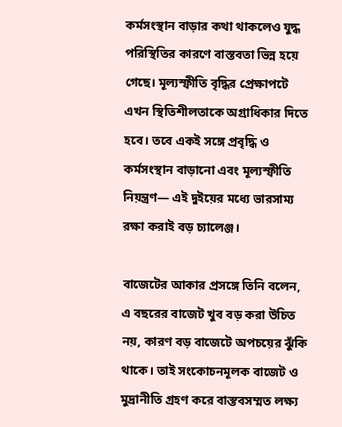কর্মসংস্থান বাড়ার কথা থাকলেও যুদ্ধ পরিস্থিতির কারণে বাস্তবতা ভিন্ন হয়ে গেছে। মূল্যস্ফীতি বৃদ্ধির প্রেক্ষাপটে এখন স্থিতিশীলতাকে অগ্রাধিকার দিতে হবে। তবে একই সঙ্গে প্রবৃদ্ধি ও কর্মসংস্থান বাড়ানো এবং মূল্যস্ফীতি নিয়ন্ত্রণ— এই দুইয়ের মধ্যে ভারসাম্য রক্ষা করাই বড় চ্যালেঞ্জ।

বাজেটের আকার প্রসঙ্গে তিনি বলেন, এ বছরের বাজেট খুব বড় করা উচিত নয়, কারণ বড় বাজেটে অপচয়ের ঝুঁকি থাকে। তাই সংকোচনমূলক বাজেট ও মুদ্রানীতি গ্রহণ করে বাস্তবসম্মত লক্ষ্য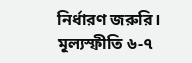নির্ধারণ জরুরি।  মূল্যস্ফীতি ৬-৭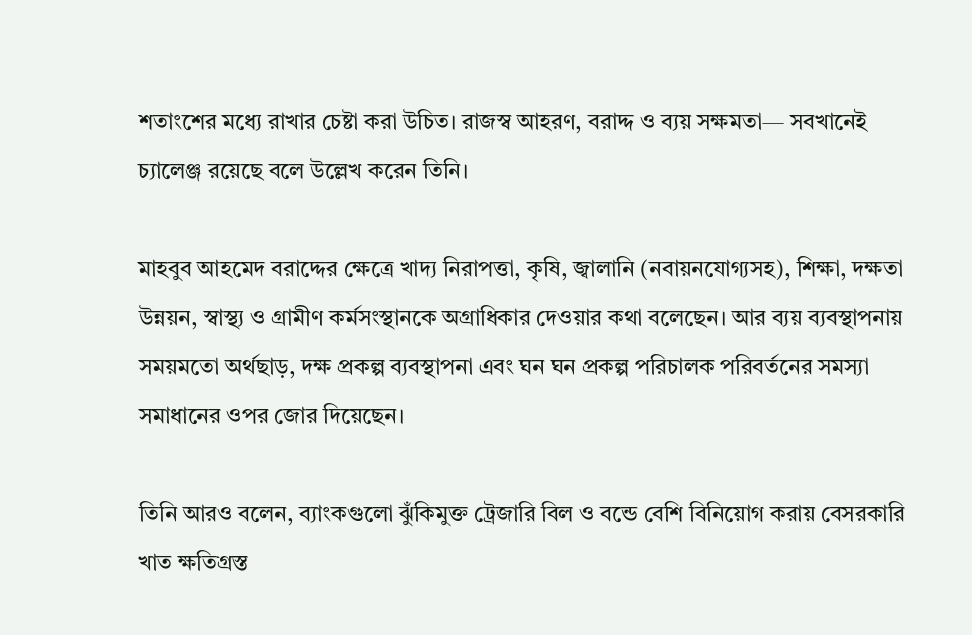শতাংশের মধ্যে রাখার চেষ্টা করা উচিত। রাজস্ব আহরণ, বরাদ্দ ও ব্যয় সক্ষমতা— সবখানেই চ্যালেঞ্জ রয়েছে বলে উল্লেখ করেন তিনি।

মাহবুব আহমেদ বরাদ্দের ক্ষেত্রে খাদ্য নিরাপত্তা, কৃষি, জ্বালানি (নবায়নযোগ্যসহ), শিক্ষা, দক্ষতা উন্নয়ন, স্বাস্থ্য ও গ্রামীণ কর্মসংস্থানকে অগ্রাধিকার দেওয়ার কথা বলেছেন। আর ব্যয় ব্যবস্থাপনায় সময়মতো অর্থছাড়, দক্ষ প্রকল্প ব্যবস্থাপনা এবং ঘন ঘন প্রকল্প পরিচালক পরিবর্তনের সমস্যা সমাধানের ওপর জোর দিয়েছেন।

তিনি আরও বলেন, ব্যাংকগুলো ঝুঁকিমুক্ত ট্রেজারি বিল ও বন্ডে বেশি বিনিয়োগ করায় বেসরকারি খাত ক্ষতিগ্রস্ত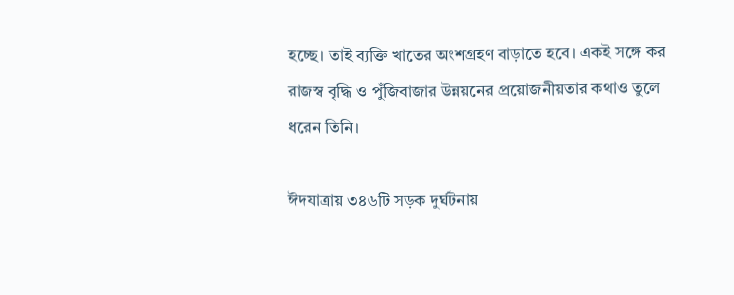হচ্ছে। তাই ব্যক্তি খাতের অংশগ্রহণ বাড়াতে হবে। একই সঙ্গে কর রাজস্ব বৃদ্ধি ও পুঁজিবাজার উন্নয়নের প্রয়োজনীয়তার কথাও তুলে ধরেন তিনি।

ঈদযাত্রায় ৩৪৬টি সড়ক দুর্ঘটনায়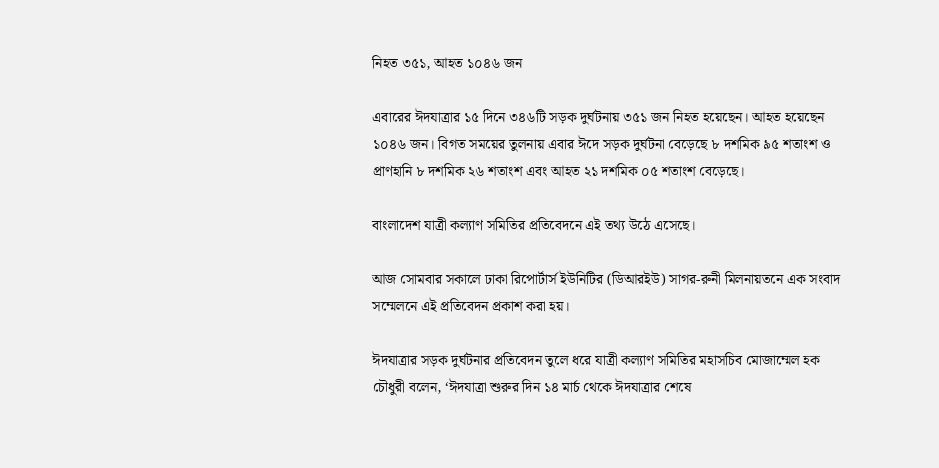নিহত ৩৫১, আহত ১০৪৬ জন

এবারের ঈদযাত্রার ১৫ দিনে ৩৪৬টি সড়ক দুর্ঘটনায় ৩৫১ জন নিহত হয়েছেন। আহত হয়েছেন ১০৪৬ জন। বিগত সময়ের তুলনায় এবার ঈদে সড়ক দুর্ঘটনা বেড়েছে ৮ দশমিক ৯৫ শতাংশ ও প্রাণহানি ৮ দশমিক ২৬ শতাংশ এবং আহত ২১ দশমিক ০৫ শতাংশ বেড়েছে।

বাংলাদেশ যাত্রী কল্যাণ সমিতির প্রতিবেদনে এই তথ্য উঠে এসেছে।

আজ সোমবার সকালে ঢাকা রিপোর্টার্স ইউনিটির (ডিআরইউ) সাগর-রুনী মিলনায়তনে এক সংবাদ সম্মেলনে এই প্রতিবেদন প্রকাশ করা হয়।

ঈদযাত্রার সড়ক দুর্ঘটনার প্রতিবেদন তুলে ধরে যাত্রী কল্যাণ সমিতির মহাসচিব মোজাম্মেল হক চৌধুরী বলেন, ‘ঈদযাত্রা শুরুর দিন ১৪ মার্চ থেকে ঈদযাত্রার শেষে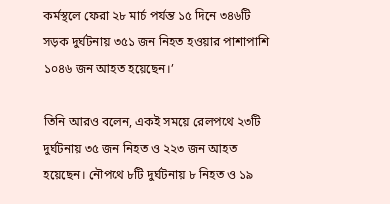কর্মস্থলে ফেরা ২৮ মার্চ পর্যন্ত ১৫ দিনে ৩৪৬টি সড়ক দুর্ঘটনায় ৩৫১ জন নিহত হওয়ার পাশাপাশি ১০৪৬ জন আহত হয়েছেন।’

তিনি আরও বলেন, একই সময়ে রেলপথে ২৩টি দুর্ঘটনায় ৩৫ জন নিহত ও ২২৩ জন আহত হয়েছেন। নৌপথে ৮টি দুর্ঘটনায় ৮ নিহত ও ১৯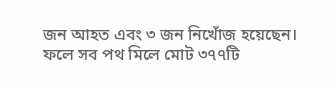জন আহত এবং ৩ জন নিখোঁজ হয়েছেন। ফলে সব পথ মিলে মোট ৩৭৭টি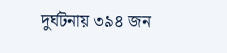দুর্ঘটনায় ৩৯৪ জন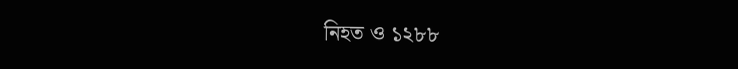নিহত ও ১২৮৮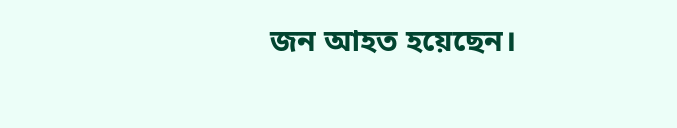জন আহত হয়েছেন।